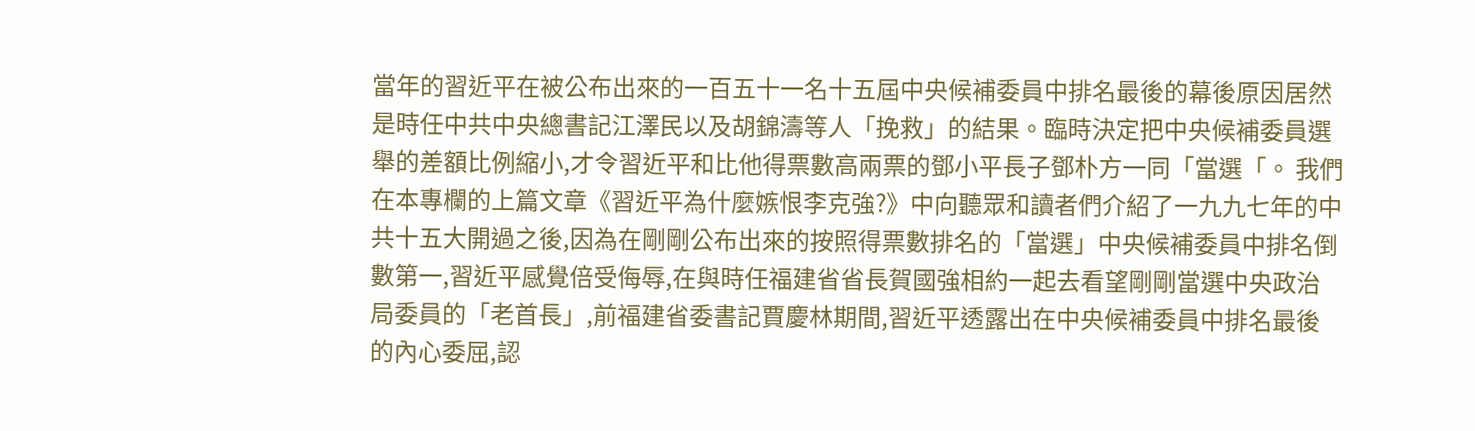當年的習近平在被公布出來的一百五十一名十五屆中央候補委員中排名最後的幕後原因居然是時任中共中央總書記江澤民以及胡錦濤等人「挽救」的結果。臨時決定把中央候補委員選舉的差額比例縮小,才令習近平和比他得票數高兩票的鄧小平長子鄧朴方一同「當選「。 我們在本專欄的上篇文章《習近平為什麼嫉恨李克強?》中向聽眾和讀者們介紹了一九九七年的中共十五大開過之後,因為在剛剛公布出來的按照得票數排名的「當選」中央候補委員中排名倒數第一,習近平感覺倍受侮辱,在與時任福建省省長賀國強相約一起去看望剛剛當選中央政治局委員的「老首長」,前福建省委書記賈慶林期間,習近平透露出在中央候補委員中排名最後的內心委屈,認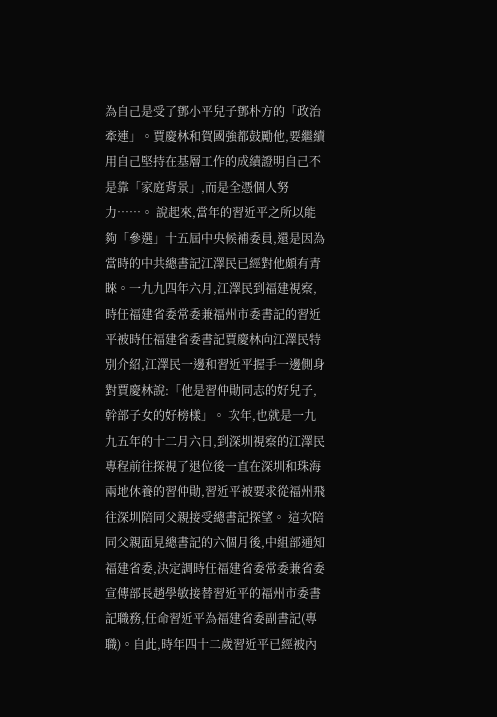為自己是受了鄧小平兒子鄧朴方的「政治牽連」。賈慶林和賀國強都鼓勵他,要繼續用自己堅持在基層工作的成績證明自己不是靠「家庭背景」,而是全憑個人努力……。 說起來,當年的習近平之所以能夠「參選」十五屆中央候補委員,還是因為當時的中共總書記江澤民已經對他頗有青睞。一九九四年六月,江澤民到福建視察,時任福建省委常委兼福州市委書記的習近平被時任福建省委書記賈慶林向江澤民特別介紹,江澤民一邊和習近平握手一邊側身對賈慶林說:「他是習仲勛同志的好兒子,幹部子女的好榜樣」。 次年,也就是一九九五年的十二月六日,到深圳視察的江澤民專程前往探視了退位後一直在深圳和珠海兩地休養的習仲勛,習近平被要求從福州飛往深圳陪同父親接受總書記探望。 這次陪同父親面見總書記的六個月後,中組部通知福建省委,決定調時任福建省委常委兼省委宣傳部長趙學敏接替習近平的福州市委書記職務,任命習近平為福建省委副書記(專職)。自此,時年四十二歲習近平已經被內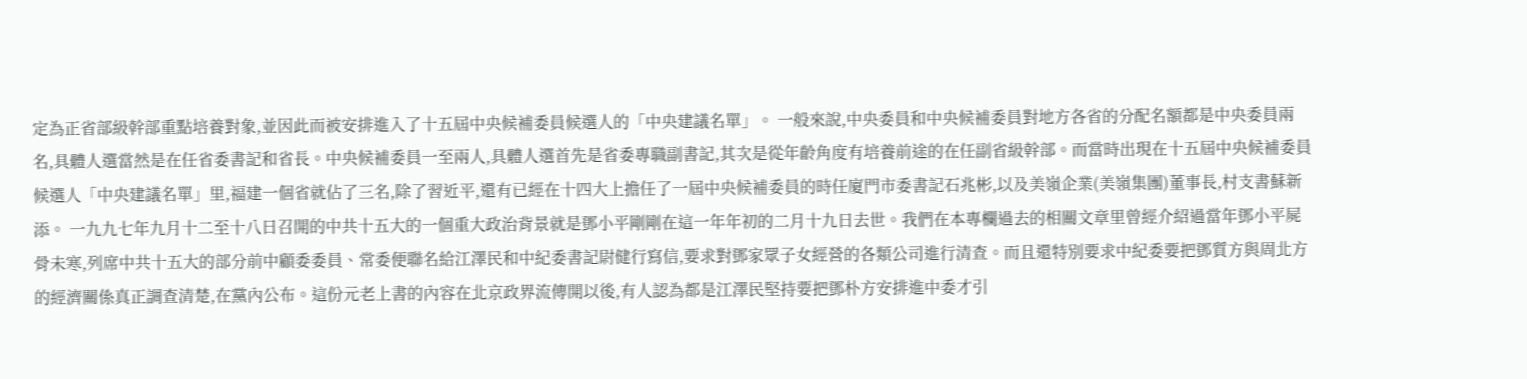定為正省部級幹部重點培養對象,並因此而被安排進入了十五屆中央候補委員候選人的「中央建議名單」。 一般來說,中央委員和中央候補委員對地方各省的分配名額都是中央委員兩名,具體人選當然是在任省委書記和省長。中央候補委員一至兩人,具體人選首先是省委專職副書記,其次是從年齡角度有培養前途的在任副省級幹部。而當時出現在十五屆中央候補委員候選人「中央建議名單」里,福建一個省就佔了三名,除了習近平,還有已經在十四大上擔任了一屆中央候補委員的時任廈門市委書記石兆彬,以及美嶺企業(美嶺集團)董事長,村支書蘇新添。 一九九七年九月十二至十八日召開的中共十五大的一個重大政治背景就是鄧小平剛剛在這一年年初的二月十九日去世。我們在本專欄過去的相關文章里曾經介紹過當年鄧小平屍骨未寒,列席中共十五大的部分前中顧委委員、常委便聯名給江澤民和中紀委書記尉健行寫信,要求對鄧家眾子女經營的各類公司進行清查。而且還特別要求中紀委要把鄧質方與周北方的經濟關係真正調查清楚,在黨內公布。這份元老上書的內容在北京政界流傳開以後,有人認為都是江澤民堅持要把鄧朴方安排進中委才引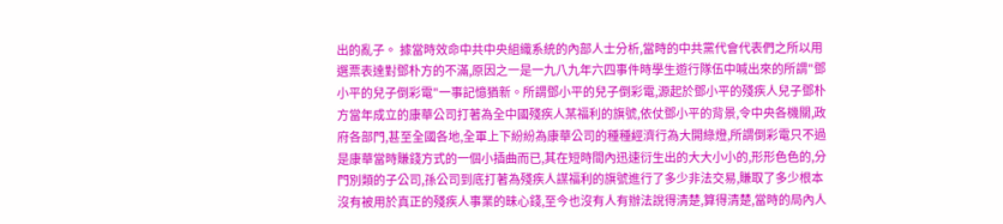出的亂子。 據當時效命中共中央組織系統的內部人士分析,當時的中共黨代會代表們之所以用選票表達對鄧朴方的不滿,原因之一是一九八九年六四事件時學生遊行隊伍中喊出來的所謂"鄧小平的兒子倒彩電"一事記憶猶新。所謂鄧小平的兒子倒彩電,源起於鄧小平的殘疾人兒子鄧朴方當年成立的康華公司打著為全中國殘疾人某福利的旗號,依仗鄧小平的背景,令中央各機關,政府各部門,甚至全國各地,全軍上下紛紛為康華公司的種種經濟行為大開綠燈,所謂倒彩電只不過是康華當時賺錢方式的一個小插曲而已,其在短時間內迅速衍生出的大大小小的,形形色色的,分門別類的子公司,孫公司到底打著為殘疾人謀福利的旗號進行了多少非法交易,賺取了多少根本沒有被用於真正的殘疾人事業的昧心錢,至今也沒有人有辦法說得清楚,算得清楚,當時的局內人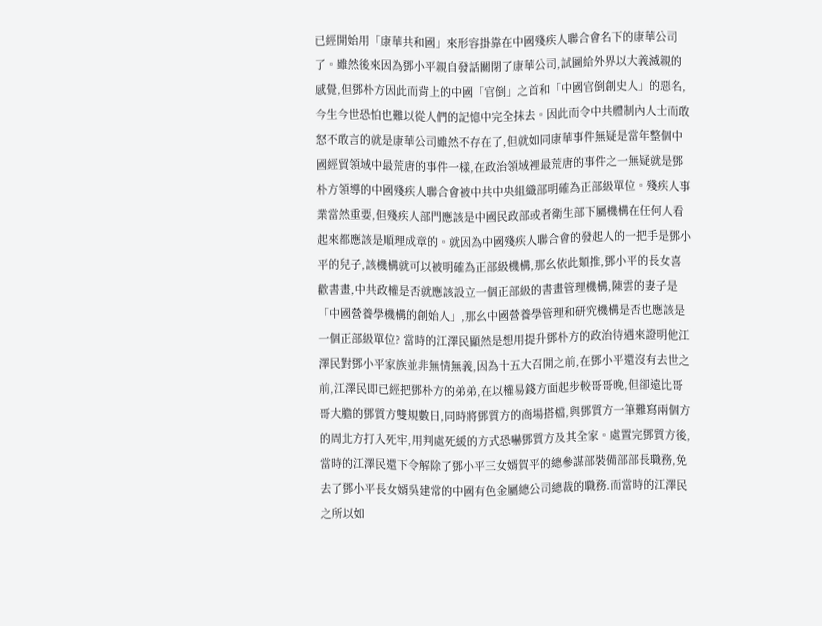已經開始用「康華共和國」來形容掛靠在中國殘疾人聯合會名下的康華公司了。雖然後來因為鄧小平親自發話關閉了康華公司,試圖給外界以大義滅親的感覺,但鄧朴方因此而背上的中國「官倒」之首和「中國官倒創史人」的惡名,今生今世恐怕也難以從人們的記憶中完全抹去。因此而令中共體制內人士而敢怒不敢言的就是康華公司雖然不存在了,但就如同康華事件無疑是當年整個中國經貿領域中最荒唐的事件一樣,在政治領域裡最荒唐的事件之一無疑就是鄧朴方領導的中國殘疾人聯合會被中共中央組織部明確為正部級單位。殘疾人事業當然重要,但殘疾人部門應該是中國民政部或者衛生部下屬機構在任何人看起來都應該是順理成章的。就因為中國殘疾人聯合會的發起人的一把手是鄧小平的兒子,該機構就可以被明確為正部級機構,那幺依此類推,鄧小平的長女喜歡書畫,中共政權是否就應該設立一個正部級的書畫管理機構,陳雲的妻子是「中國營養學機構的創始人」,那幺中國營養學管理和研究機構是否也應該是一個正部級單位? 當時的江澤民顯然是想用提升鄧朴方的政治待遇來證明他江澤民對鄧小平家族並非無情無義,因為十五大召開之前,在鄧小平還沒有去世之前,江澤民即已經把鄧朴方的弟弟,在以權易錢方面起步較哥哥晚,但卻遠比哥哥大膽的鄧質方雙規數日,同時將鄧質方的商場搭檔,與鄧質方一筆難寫兩個方的周北方打入死牢,用判處死緩的方式恐嚇鄧質方及其全家。處置完鄧質方後,當時的江澤民還下令解除了鄧小平三女婿賀平的總參謀部裝備部部長職務,免去了鄧小平長女婿吳建常的中國有色金屬總公司總裁的職務.而當時的江澤民之所以如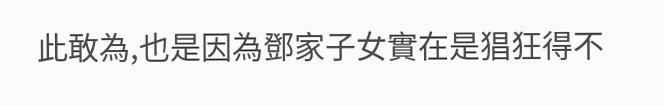此敢為,也是因為鄧家子女實在是猖狂得不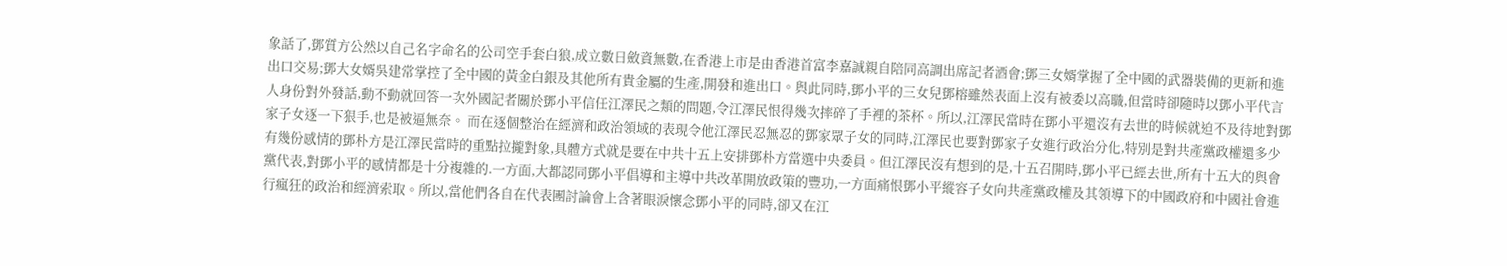象話了,鄧質方公然以自己名字命名的公司空手套白狼,成立數日斂資無數,在香港上市是由香港首富李嘉誠親自陪同高調出席記者酒會;鄧三女婿掌握了全中國的武器裝備的更新和進出口交易;鄧大女婿吳建常掌控了全中國的黃金白銀及其他所有貴金屬的生產,開發和進出口。與此同時,鄧小平的三女兒鄧榕雖然表面上沒有被委以高職,但當時卻隨時以鄧小平代言人身份對外發話,動不動就回答一次外國記者關於鄧小平信任江澤民之類的問題,令江澤民恨得幾次摔碎了手裡的茶杯。所以,江澤民當時在鄧小平還沒有去世的時候就迫不及待地對鄧家子女逐一下狠手,也是被逼無奈。 而在逐個整治在經濟和政治領域的表現令他江澤民忍無忍的鄧家眾子女的同時,江澤民也要對鄧家子女進行政治分化,特別是對共產黨政權還多少有幾份感情的鄧朴方是江澤民當時的重點拉攏對象,具體方式就是要在中共十五上安排鄧朴方當選中央委員。但江澤民沒有想到的是,十五召開時,鄧小平已經去世,所有十五大的與會黨代表,對鄧小平的感情都是十分複雜的.一方面,大都認同鄧小平倡導和主導中共改革開放政策的豐功,一方面痛恨鄧小平縱容子女向共產黨政權及其領導下的中國政府和中國社會進行瘋狂的政治和經濟索取。所以,當他們各自在代表團討論會上含著眼淚懷念鄧小平的同時,卻又在江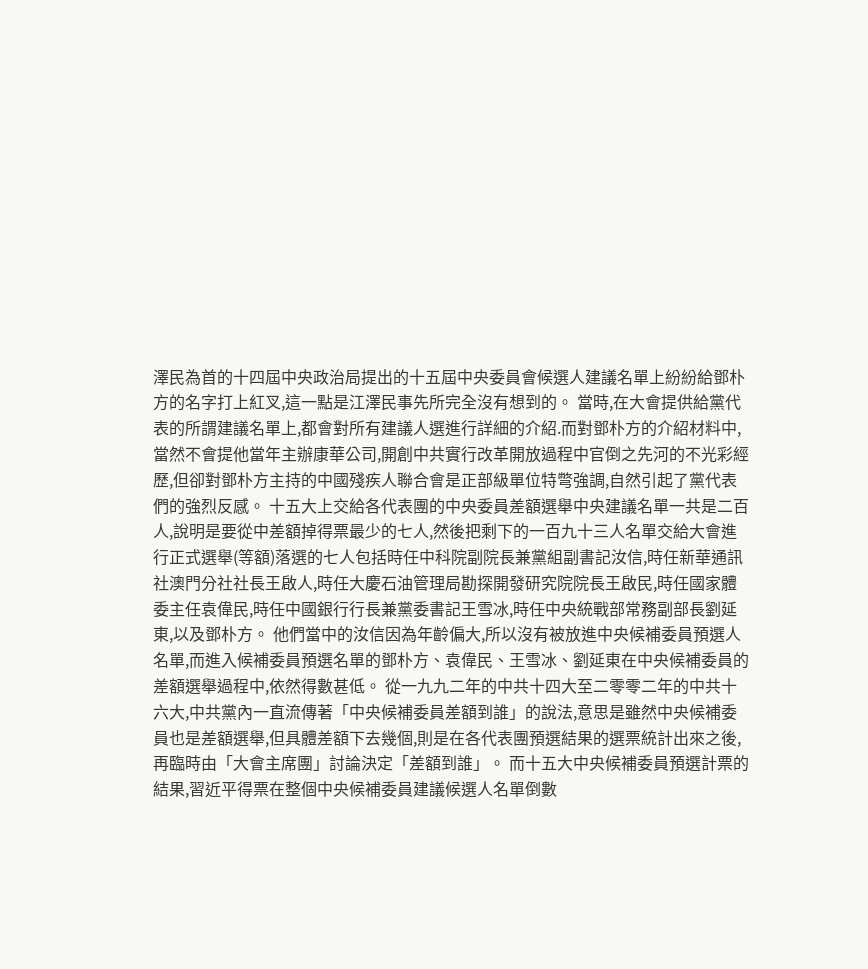澤民為首的十四屆中央政治局提出的十五屆中央委員會候選人建議名單上紛紛給鄧朴方的名字打上紅叉,這一點是江澤民事先所完全沒有想到的。 當時,在大會提供給黨代表的所謂建議名單上,都會對所有建議人選進行詳細的介紹.而對鄧朴方的介紹材料中,當然不會提他當年主辦康華公司,開創中共實行改革開放過程中官倒之先河的不光彩經歷,但卻對鄧朴方主持的中國殘疾人聯合會是正部級單位特彆強調,自然引起了黨代表們的強烈反感。 十五大上交給各代表團的中央委員差額選舉中央建議名單一共是二百人,說明是要從中差額掉得票最少的七人,然後把剩下的一百九十三人名單交給大會進行正式選舉(等額)落選的七人包括時任中科院副院長兼黨組副書記汝信,時任新華通訊社澳門分社社長王啟人,時任大慶石油管理局勘探開發研究院院長王啟民,時任國家體委主任袁偉民,時任中國銀行行長兼黨委書記王雪冰,時任中央統戰部常務副部長劉延東,以及鄧朴方。 他們當中的汝信因為年齡偏大,所以沒有被放進中央候補委員預選人名單,而進入候補委員預選名單的鄧朴方、袁偉民、王雪冰、劉延東在中央候補委員的差額選舉過程中,依然得數甚低。 從一九九二年的中共十四大至二零零二年的中共十六大,中共黨內一直流傳著「中央候補委員差額到誰」的說法,意思是雖然中央候補委員也是差額選舉,但具體差額下去幾個,則是在各代表團預選結果的選票統計出來之後,再臨時由「大會主席團」討論決定「差額到誰」。 而十五大中央候補委員預選計票的結果,習近平得票在整個中央候補委員建議候選人名單倒數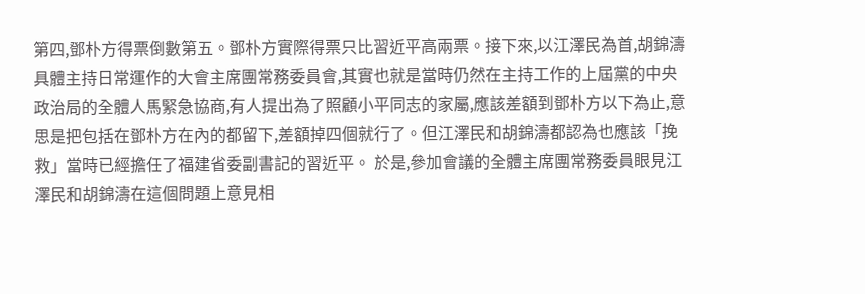第四,鄧朴方得票倒數第五。鄧朴方實際得票只比習近平高兩票。接下來,以江澤民為首,胡錦濤具體主持日常運作的大會主席團常務委員會,其實也就是當時仍然在主持工作的上屆黨的中央政治局的全體人馬緊急協商,有人提出為了照顧小平同志的家屬,應該差額到鄧朴方以下為止,意思是把包括在鄧朴方在內的都留下,差額掉四個就行了。但江澤民和胡錦濤都認為也應該「挽救」當時已經擔任了福建省委副書記的習近平。 於是,參加會議的全體主席團常務委員眼見江澤民和胡錦濤在這個問題上意見相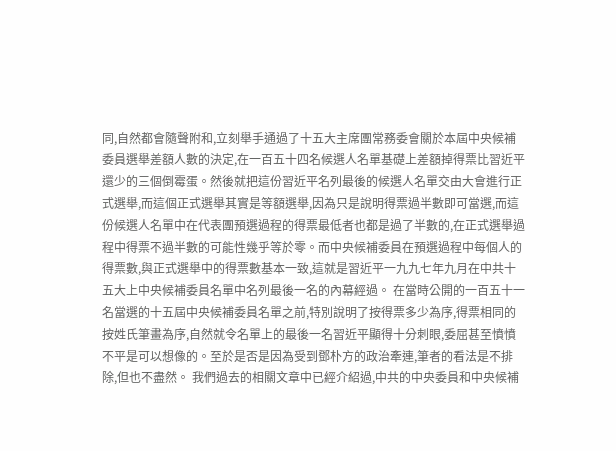同,自然都會隨聲附和,立刻舉手通過了十五大主席團常務委會關於本屆中央候補委員選舉差額人數的決定,在一百五十四名候選人名單基礎上差額掉得票比習近平還少的三個倒霉蛋。然後就把這份習近平名列最後的候選人名單交由大會進行正式選舉,而這個正式選舉其實是等額選舉,因為只是說明得票過半數即可當選,而這份候選人名單中在代表團預選過程的得票最低者也都是過了半數的,在正式選舉過程中得票不過半數的可能性幾乎等於零。而中央候補委員在預選過程中每個人的得票數,與正式選舉中的得票數基本一致,這就是習近平一九九七年九月在中共十五大上中央候補委員名單中名列最後一名的內幕經過。 在當時公開的一百五十一名當選的十五屆中央候補委員名單之前,特別說明了按得票多少為序,得票相同的按姓氏筆畫為序,自然就令名單上的最後一名習近平顯得十分刺眼,委屈甚至憤憤不平是可以想像的。至於是否是因為受到鄧朴方的政治牽連,筆者的看法是不排除,但也不盡然。 我們過去的相關文章中已經介紹過,中共的中央委員和中央候補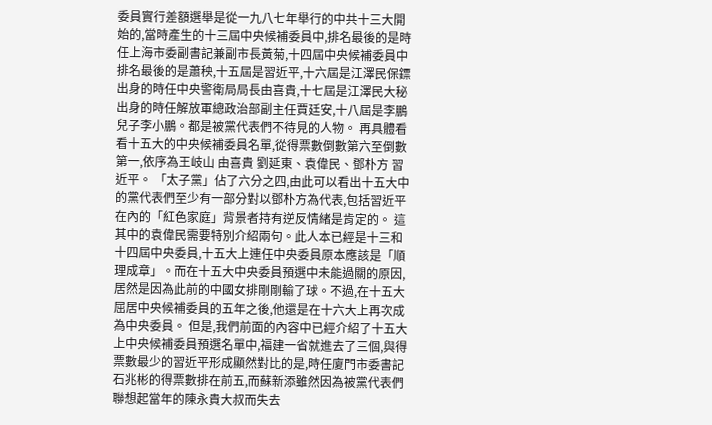委員實行差額選舉是從一九八七年舉行的中共十三大開始的,當時產生的十三屆中央候補委員中,排名最後的是時任上海市委副書記兼副市長黃菊,十四屆中央候補委員中排名最後的是蕭秧,十五屆是習近平,十六屆是江澤民保鏢出身的時任中央警衛局局長由喜貴,十七屆是江澤民大秘出身的時任解放軍總政治部副主任賈廷安,十八屆是李鵬兒子李小鵬。都是被黨代表們不待見的人物。 再具體看看十五大的中央候補委員名單,從得票數倒數第六至倒數第一,依序為王岐山 由喜貴 劉延東、袁偉民、鄧朴方 習近平。 「太子黨」佔了六分之四,由此可以看出十五大中的黨代表們至少有一部分對以鄧朴方為代表,包括習近平在內的「紅色家庭」背景者持有逆反情緒是肯定的。 這其中的袁偉民需要特別介紹兩句。此人本已經是十三和十四屆中央委員,十五大上連任中央委員原本應該是「順理成章」。而在十五大中央委員預選中未能過關的原因,居然是因為此前的中國女排剛剛輸了球。不過,在十五大屈居中央候補委員的五年之後,他還是在十六大上再次成為中央委員。 但是,我們前面的內容中已經介紹了十五大上中央候補委員預選名單中,福建一省就進去了三個,與得票數最少的習近平形成顯然對比的是,時任廈門市委書記石兆彬的得票數排在前五,而蘇新添雖然因為被黨代表們聯想起當年的陳永貴大叔而失去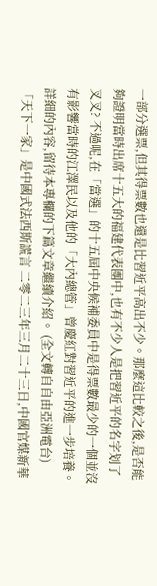一部分選票,但其得票數也還是比習近平高出不少。那麼這比較之後,是否能夠證明當時出席十五大的福建代表團中,也有不少人是把習近平的名字划了叉叉? 不過呢,在「當選」的十五屆中央候補委員中是得票數最少的一個並沒有影響當時的江澤民以及他的「大內總管」曾慶紅對習近平的進一步培養。詳細的內容,留待本專欄的下篇文章繼續介紹。 (全文轉自自由亞洲電台)
「天下一家」是中國式法西斯謊言 二零二三年三月二十三日,中國官媒新華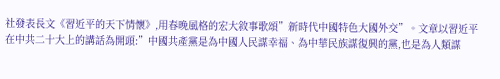社發表長文《習近平的天下情懷》,用春晚風格的宏大敘事歌頌”新時代中國特色大國外交”。文章以習近平在中共二十大上的講話為開頭:”中國共產黨是為中國人民謀幸福、為中華民族謀復興的黨,也是為人類謀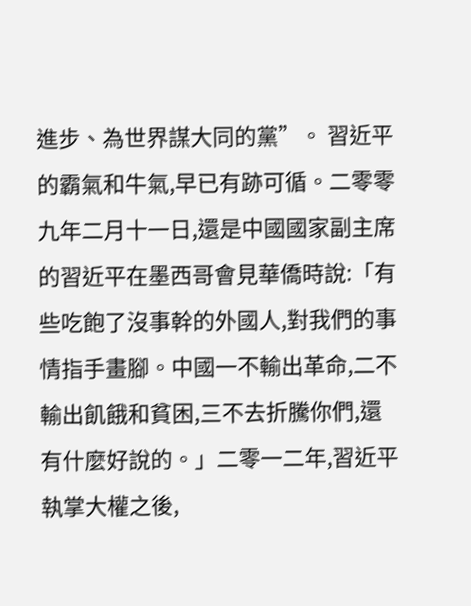進步、為世界謀大同的黨”。 習近平的霸氣和牛氣,早已有跡可循。二零零九年二月十一日,還是中國國家副主席的習近平在墨西哥會見華僑時說:「有些吃飽了沒事幹的外國人,對我們的事情指手畫腳。中國一不輸出革命,二不輸出飢餓和貧困,三不去折騰你們,還有什麼好說的。」二零一二年,習近平執掌大權之後,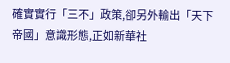確實實行「三不」政策,卻另外輸出「天下帝國」意識形態,正如新華社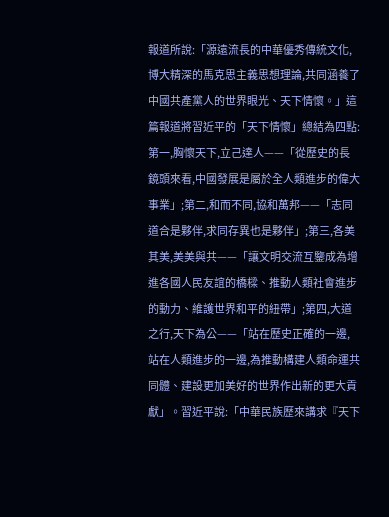報道所說:「源遠流長的中華優秀傳統文化,博大精深的馬克思主義思想理論,共同涵養了中國共產黨人的世界眼光、天下情懷。」這篇報道將習近平的「天下情懷」總結為四點:第一,胸懷天下,立己達人——「從歷史的長鏡頭來看,中國發展是屬於全人類進步的偉大事業」;第二,和而不同,協和萬邦——「志同道合是夥伴,求同存異也是夥伴」;第三,各美其美,美美與共——「讓文明交流互鑒成為增進各國人民友誼的橋樑、推動人類社會進步的動力、維護世界和平的紐帶」;第四,大道之行,天下為公——「站在歷史正確的一邊,站在人類進步的一邊,為推動構建人類命運共同體、建設更加美好的世界作出新的更大貢獻」。習近平說:「中華民族歷來講求『天下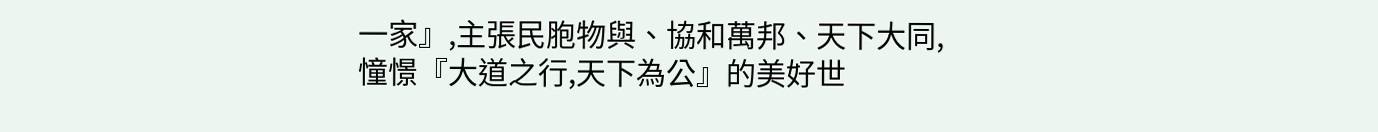一家』,主張民胞物與、協和萬邦、天下大同,憧憬『大道之行,天下為公』的美好世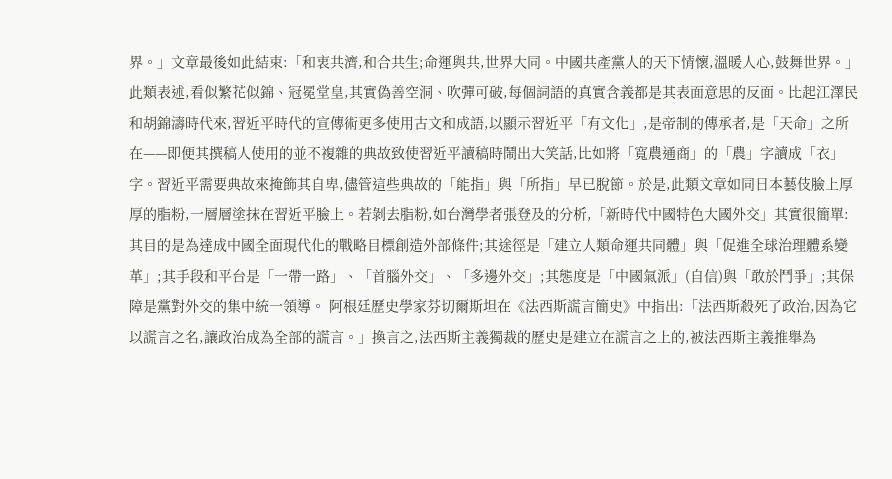界。」文章最後如此結束:「和衷共濟,和合共生;命運與共,世界大同。中國共產黨人的天下情懷,溫暖人心,鼓舞世界。」 此類表述,看似繁花似錦、冠冕堂皇,其實偽善空洞、吹彈可破,每個詞語的真實含義都是其表面意思的反面。比起江澤民和胡錦濤時代來,習近平時代的宣傳術更多使用古文和成語,以顯示習近平「有文化」,是帝制的傳承者,是「天命」之所在——即便其撰稿人使用的並不複雜的典故致使習近平讀稿時鬧出大笑話,比如將「寬農通商」的「農」字讀成「衣」字。習近平需要典故來掩飾其自卑,儘管這些典故的「能指」與「所指」早已脫節。於是,此類文章如同日本藝伎臉上厚厚的脂粉,一層層塗抹在習近平臉上。若剝去脂粉,如台灣學者張登及的分析,「新時代中國特色大國外交」其實很簡單:其目的是為達成中國全面現代化的戰略目標創造外部條件;其途徑是「建立人類命運共同體」與「促進全球治理體系變革」;其手段和平台是「一帶一路」、「首腦外交」、「多邊外交」;其態度是「中國氣派」(自信)與「敢於鬥爭」;其保障是黨對外交的集中統一領導。 阿根廷歷史學家芬切爾斯坦在《法西斯謊言簡史》中指出:「法西斯殺死了政治,因為它以謊言之名,讓政治成為全部的謊言。」換言之,法西斯主義獨裁的歷史是建立在謊言之上的,被法西斯主義推舉為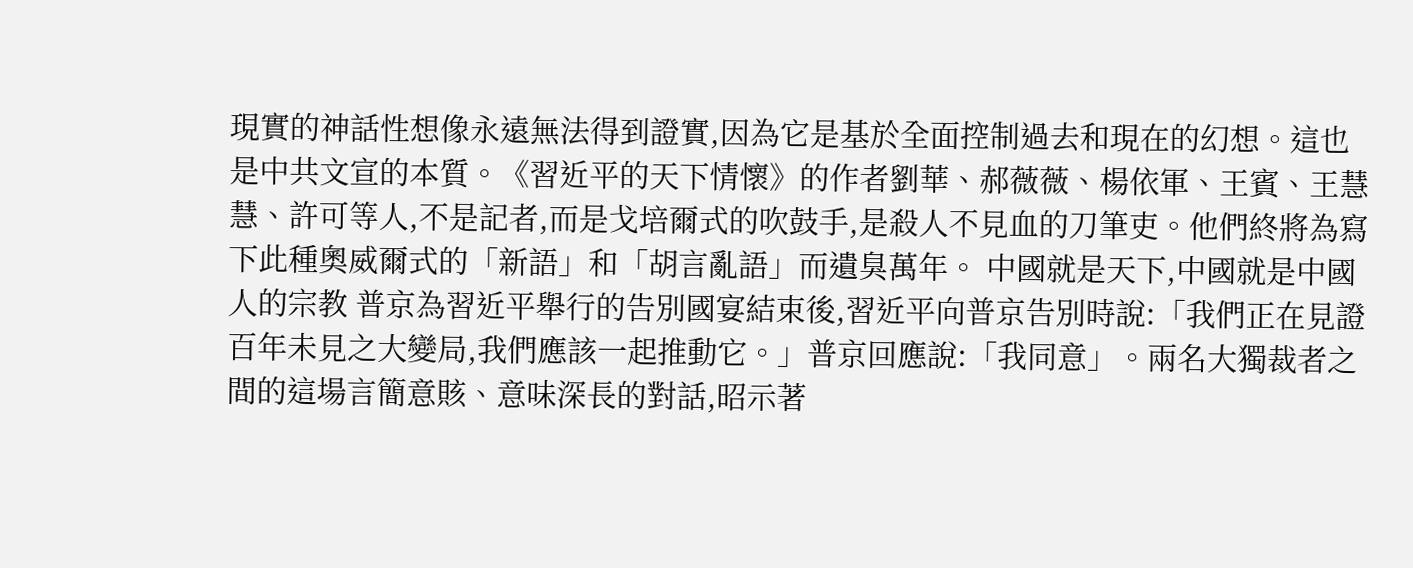現實的神話性想像永遠無法得到證實,因為它是基於全面控制過去和現在的幻想。這也是中共文宣的本質。《習近平的天下情懷》的作者劉華、郝薇薇、楊依軍、王賓、王慧慧、許可等人,不是記者,而是戈培爾式的吹鼓手,是殺人不見血的刀筆吏。他們終將為寫下此種奧威爾式的「新語」和「胡言亂語」而遺臭萬年。 中國就是天下,中國就是中國人的宗教 普京為習近平舉行的告別國宴結束後,習近平向普京告別時說:「我們正在見證百年未見之大變局,我們應該一起推動它。」普京回應說:「我同意」。兩名大獨裁者之間的這場言簡意賅、意味深長的對話,昭示著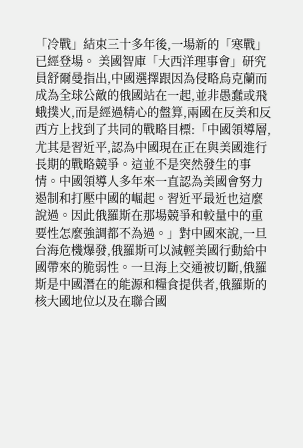「冷戰」結束三十多年後,一場新的「寒戰」已經登場。 美國智庫「大西洋理事會」研究員舒爾曼指出,中國選擇跟因為侵略烏克蘭而成為全球公敵的俄國站在一起,並非愚蠢或飛蛾撲火,而是經過精心的盤算,兩國在反美和反西方上找到了共同的戰略目標:「中國領導層,尤其是習近平,認為中國現在正在與美國進行長期的戰略競爭。這並不是突然發生的事情。中國領導人多年來一直認為美國會努力遏制和打壓中國的崛起。習近平最近也這麼說過。因此俄羅斯在那場競爭和較量中的重要性怎麼強調都不為過。」對中國來說,一旦台海危機爆發,俄羅斯可以減輕美國行動給中國帶來的脆弱性。一旦海上交通被切斷,俄羅斯是中國潛在的能源和糧食提供者,俄羅斯的核大國地位以及在聯合國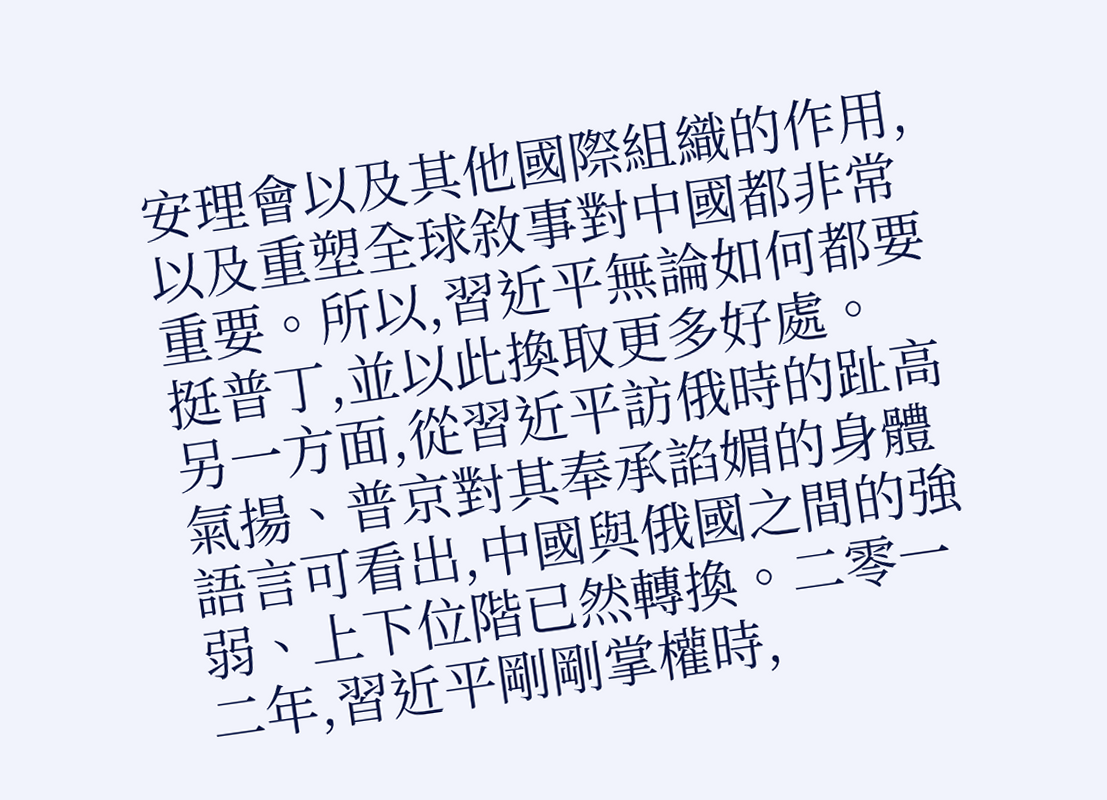安理會以及其他國際組織的作用,以及重塑全球敘事對中國都非常重要。所以,習近平無論如何都要挺普丁,並以此換取更多好處。 另一方面,從習近平訪俄時的趾高氣揚、普京對其奉承諂媚的身體語言可看出,中國與俄國之間的強弱、上下位階已然轉換。二零一二年,習近平剛剛掌權時,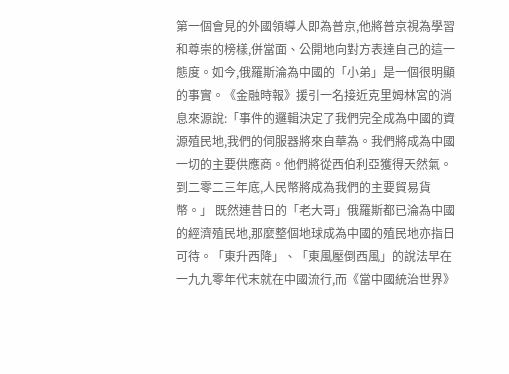第一個會見的外國領導人即為普京,他將普京視為學習和尊崇的榜樣,併當面、公開地向對方表達自己的這一態度。如今,俄羅斯淪為中國的「小弟」是一個很明顯的事實。《金融時報》援引一名接近克里姆林宮的消息來源說:「事件的邏輯決定了我們完全成為中國的資源殖民地,我們的伺服器將來自華為。我們將成為中國一切的主要供應商。他們將從西伯利亞獲得天然氣。到二零二三年底,人民幣將成為我們的主要貿易貨幣。」 既然連昔日的「老大哥」俄羅斯都已淪為中國的經濟殖民地,那麼整個地球成為中國的殖民地亦指日可待。「東升西降」、「東風壓倒西風」的說法早在一九九零年代末就在中國流行,而《當中國統治世界》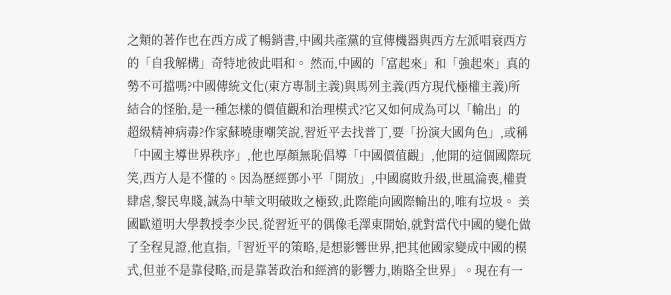之類的著作也在西方成了暢銷書,中國共產黨的宣傳機器與西方左派唱衰西方的「自我解構」奇特地彼此唱和。 然而,中國的「富起來」和「強起來」真的勢不可擋嗎?中國傳統文化(東方專制主義)與馬列主義(西方現代極權主義)所結合的怪胎,是一種怎樣的價值觀和治理模式?它又如何成為可以「輸出」的超級精神病毒?作家蘇曉康嘲笑說,習近平去找普丁,要「扮演大國角色」,或稱「中國主導世界秩序」,他也厚顏無恥倡導「中國價值觀」,他開的這個國際玩笑,西方人是不懂的。因為歷經鄧小平「開放」,中國腐敗升級,世風淪喪,權貴肆虐,黎民卑賤,誠為中華文明破敗之極致,此際能向國際輸出的,唯有垃圾。 美國歐道明大學教授李少民,從習近平的偶像毛澤東開始,就對當代中國的變化做了全程見證,他直指,「習近平的策略,是想影響世界,把其他國家變成中國的模式,但並不是靠侵略,而是靠著政治和經濟的影響力,賄賂全世界」。現在有一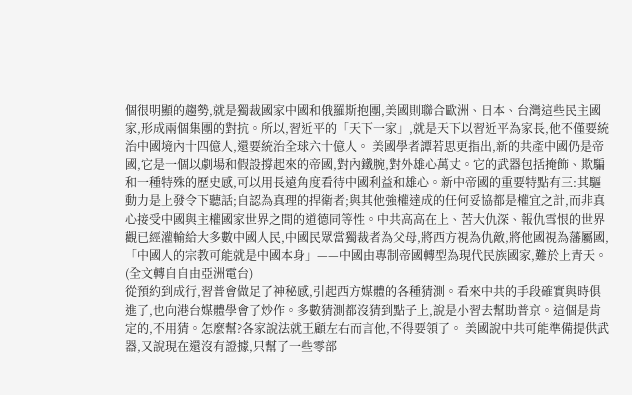個很明顯的趨勢,就是獨裁國家中國和俄羅斯抱團,美國則聯合歐洲、日本、台灣這些民主國家,形成兩個集團的對抗。所以,習近平的「天下一家」,就是天下以習近平為家長,他不僅要統治中國境內十四億人,還要統治全球六十億人。 美國學者譚若思更指出,新的共產中國仍是帝國,它是一個以劇場和假設撐起來的帝國,對內鐵腕,對外雄心萬丈。它的武器包括掩飾、欺騙和一種特殊的歷史感,可以用長遠角度看待中國利益和雄心。新中帝國的重要特點有三:其驅動力是上發令下聽話;自認為真理的捍衛者;與其他強權達成的任何妥協都是權宜之計,而非真心接受中國與主權國家世界之間的道德同等性。中共高高在上、苦大仇深、報仇雪恨的世界觀已經灌輸給大多數中國人民,中國民眾當獨裁者為父母,將西方視為仇敵,將他國視為藩屬國,「中國人的宗教可能就是中國本身」——中國由專制帝國轉型為現代民族國家,難於上青天。 (全文轉自自由亞洲電台)
從預約到成行,習普會做足了神秘感,引起西方媒體的各種猜測。看來中共的手段確實與時俱進了,也向港台媒體學會了炒作。多數猜測都沒猜到點子上,說是小習去幫助普京。這個是肯定的,不用猜。怎麼幫?各家說法就王顧左右而言他,不得要領了。 美國說中共可能準備提供武器,又說現在還沒有證據,只幫了一些零部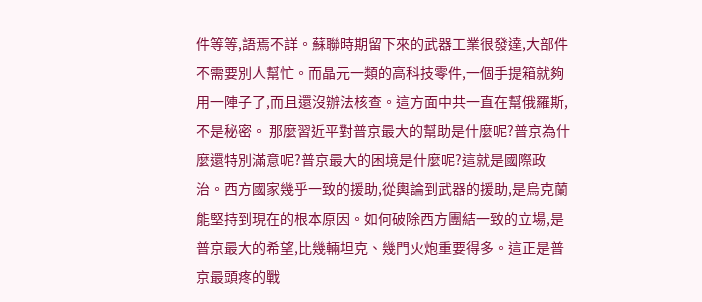件等等,語焉不詳。蘇聯時期留下來的武器工業很發達,大部件不需要別人幫忙。而晶元一類的高科技零件,一個手提箱就夠用一陣子了,而且還沒辦法核查。這方面中共一直在幫俄羅斯,不是秘密。 那麼習近平對普京最大的幫助是什麼呢?普京為什麼還特別滿意呢?普京最大的困境是什麼呢?這就是國際政治。西方國家幾乎一致的援助,從輿論到武器的援助,是烏克蘭能堅持到現在的根本原因。如何破除西方團結一致的立場,是普京最大的希望,比幾輛坦克、幾門火炮重要得多。這正是普京最頭疼的戰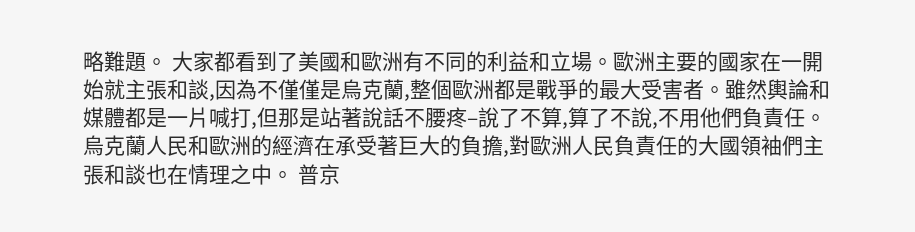略難題。 大家都看到了美國和歐洲有不同的利益和立場。歐洲主要的國家在一開始就主張和談,因為不僅僅是烏克蘭,整個歐洲都是戰爭的最大受害者。雖然輿論和媒體都是一片喊打,但那是站著說話不腰疼–說了不算,算了不說,不用他們負責任。烏克蘭人民和歐洲的經濟在承受著巨大的負擔,對歐洲人民負責任的大國領袖們主張和談也在情理之中。 普京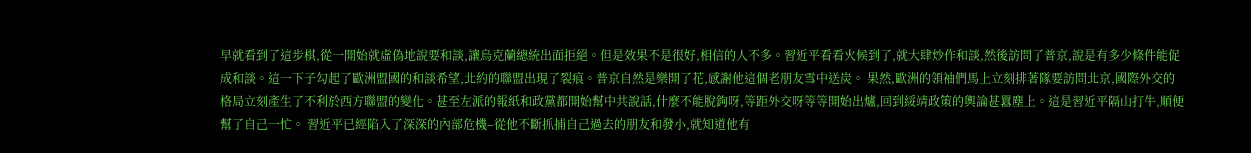早就看到了這步棋,從一開始就虛偽地說要和談,讓烏克蘭總統出面拒絕。但是效果不是很好,相信的人不多。習近平看看火候到了,就大肆炒作和談,然後訪問了普京,說是有多少條件能促成和談。這一下子勾起了歐洲盟國的和談希望,北約的聯盟出現了裂痕。普京自然是樂開了花,感謝他這個老朋友雪中送炭。 果然,歐洲的領袖們馬上立刻排著隊要訪問北京,國際外交的格局立刻產生了不利於西方聯盟的變化。甚至左派的報紙和政黨都開始幫中共說話,什麼不能脫鉤呀,等距外交呀等等開始出爐,回到綏靖政策的輿論甚囂塵上。這是習近平隔山打牛,順便幫了自己一忙。 習近平已經陷入了深深的內部危機–從他不斷抓捕自己過去的朋友和發小,就知道他有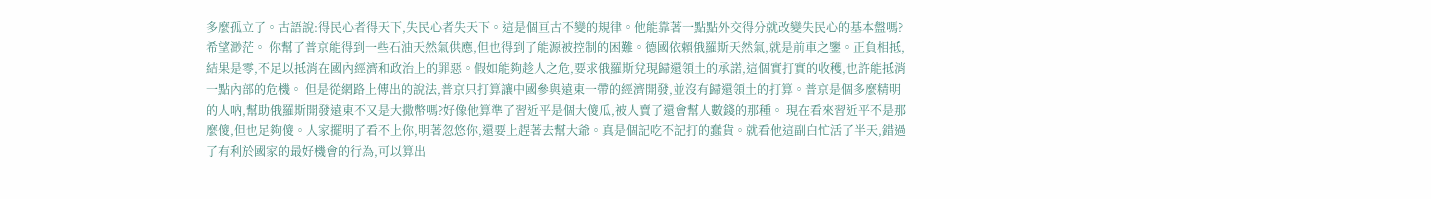多麼孤立了。古語說:得民心者得天下,失民心者失天下。這是個亘古不變的規律。他能靠著一點點外交得分就改變失民心的基本盤嗎?希望渺茫。 你幫了普京能得到一些石油天然氣供應,但也得到了能源被控制的困難。德國依賴俄羅斯天然氣,就是前車之鑒。正負相抵,結果是零,不足以抵消在國內經濟和政治上的罪惡。假如能夠趁人之危,要求俄羅斯兌現歸還領土的承諾,這個實打實的收穫,也許能抵消一點內部的危機。 但是從網路上傳出的說法,普京只打算讓中國參與遠東一帶的經濟開發,並沒有歸還領土的打算。普京是個多麼精明的人吶,幫助俄羅斯開發遠東不又是大撒幣嗎?好像他算準了習近平是個大傻瓜,被人賣了還會幫人數錢的那種。 現在看來習近平不是那麼傻,但也足夠傻。人家擺明了看不上你,明著忽悠你,還要上趕著去幫大爺。真是個記吃不記打的蠢貨。就看他這副白忙活了半天,錯過了有利於國家的最好機會的行為,可以算出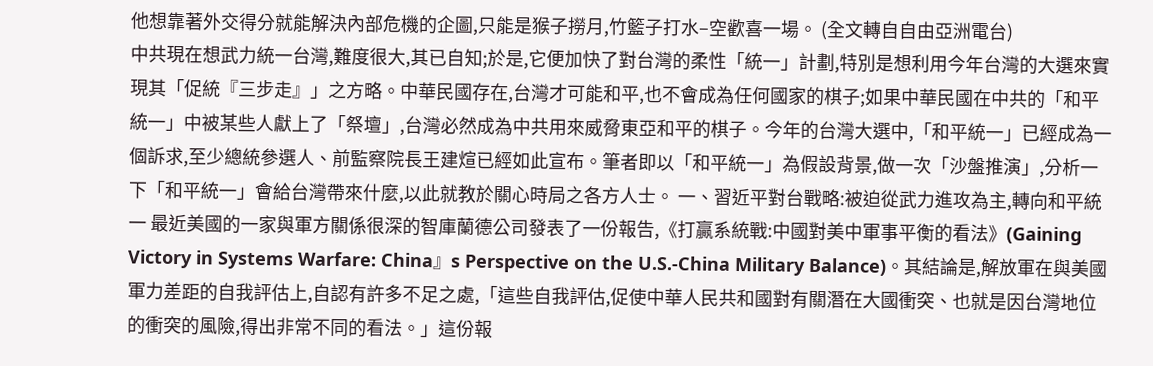他想靠著外交得分就能解決內部危機的企圖,只能是猴子撈月,竹籃子打水–空歡喜一場。 (全文轉自自由亞洲電台)
中共現在想武力統一台灣,難度很大,其已自知;於是,它便加快了對台灣的柔性「統一」計劃,特別是想利用今年台灣的大選來實現其「促統『三步走』」之方略。中華民國存在,台灣才可能和平,也不會成為任何國家的棋子;如果中華民國在中共的「和平統一」中被某些人獻上了「祭壇」,台灣必然成為中共用來威脅東亞和平的棋子。今年的台灣大選中,「和平統一」已經成為一個訴求,至少總統參選人、前監察院長王建煊已經如此宣布。筆者即以「和平統一」為假設背景,做一次「沙盤推演」,分析一下「和平統一」會給台灣帶來什麼,以此就教於關心時局之各方人士。 一、習近平對台戰略:被迫從武力進攻為主,轉向和平統一 最近美國的一家與軍方關係很深的智庫蘭德公司發表了一份報告,《打贏系統戰:中國對美中軍事平衡的看法》(Gaining Victory in Systems Warfare: China』s Perspective on the U.S.-China Military Balance)。其結論是,解放軍在與美國軍力差距的自我評估上,自認有許多不足之處,「這些自我評估,促使中華人民共和國對有關潛在大國衝突、也就是因台灣地位的衝突的風險,得出非常不同的看法。」這份報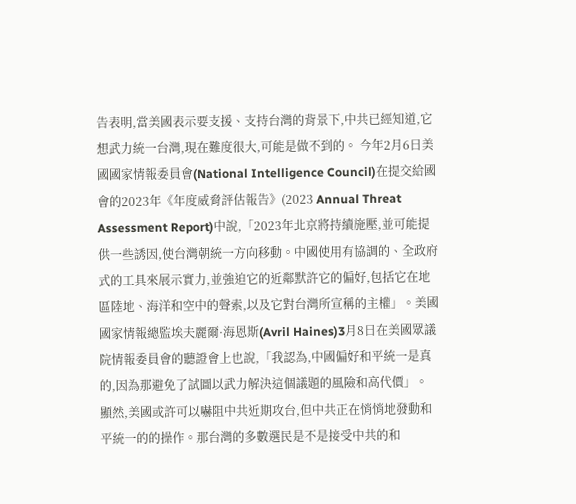告表明,當美國表示要支援、支持台灣的背景下,中共已經知道,它想武力統一台灣,現在難度很大,可能是做不到的。 今年2月6日美國國家情報委員會(National Intelligence Council)在提交給國會的2023年《年度威脅評估報告》(2023 Annual Threat Assessment Report)中說,「2023年北京將持續施壓,並可能提供一些誘因,使台灣朝統一方向移動。中國使用有協調的、全政府式的工具來展示實力,並強迫它的近鄰默許它的偏好,包括它在地區陸地、海洋和空中的聲索,以及它對台灣所宣稱的主權」。美國國家情報總監埃夫麗爾·海恩斯(Avril Haines)3月8日在美國眾議院情報委員會的聽證會上也說,「我認為,中國偏好和平統一是真的,因為那避免了試圖以武力解決這個議題的風險和高代價」。 顯然,美國或許可以嚇阻中共近期攻台,但中共正在悄悄地發動和平統一的的操作。那台灣的多數選民是不是接受中共的和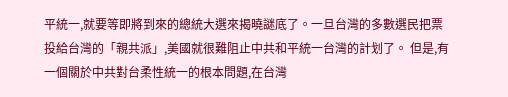平統一,就要等即將到來的總統大選來揭曉謎底了。一旦台灣的多數選民把票投給台灣的「親共派」,美國就很難阻止中共和平統一台灣的計划了。 但是,有一個關於中共對台柔性統一的根本問題,在台灣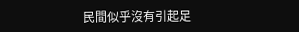民間似乎沒有引起足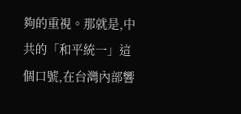夠的重視。那就是,中共的「和平統一」這個口號,在台灣內部響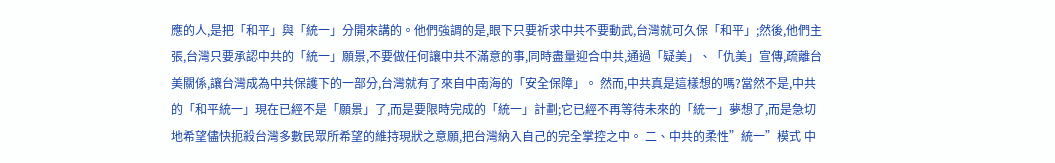應的人,是把「和平」與「統一」分開來講的。他們強調的是,眼下只要祈求中共不要動武,台灣就可久保「和平」;然後,他們主張,台灣只要承認中共的「統一」願景,不要做任何讓中共不滿意的事,同時盡量迎合中共,通過「疑美」、「仇美」宣傳,疏離台美關係,讓台灣成為中共保護下的一部分,台灣就有了來自中南海的「安全保障」。 然而,中共真是這樣想的嗎?當然不是,中共的「和平統一」現在已經不是「願景」了,而是要限時完成的「統一」計劃;它已經不再等待未來的「統一」夢想了,而是急切地希望儘快扼殺台灣多數民眾所希望的維持現狀之意願,把台灣納入自己的完全掌控之中。 二、中共的柔性”統一”模式 中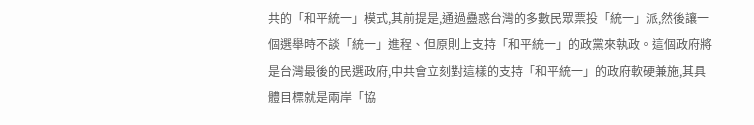共的「和平統一」模式,其前提是,通過蠱惑台灣的多數民眾票投「統一」派,然後讓一個選舉時不談「統一」進程、但原則上支持「和平統一」的政黨來執政。這個政府將是台灣最後的民選政府,中共會立刻對這樣的支持「和平統一」的政府軟硬兼施,其具體目標就是兩岸「協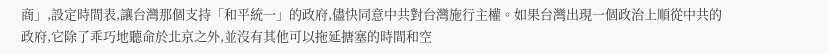商」,設定時間表,讓台灣那個支持「和平統一」的政府,儘快同意中共對台灣施行主權。如果台灣出現一個政治上順從中共的政府,它除了乖巧地聽命於北京之外,並沒有其他可以拖延搪塞的時間和空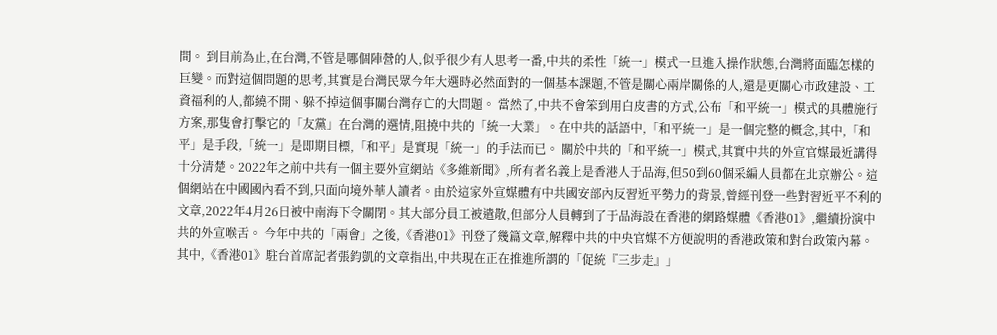間。 到目前為止,在台灣,不管是哪個陣營的人,似乎很少有人思考一番,中共的柔性「統一」模式一旦進入操作狀態,台灣將面臨怎樣的巨變。而對這個問題的思考,其實是台灣民眾今年大選時必然面對的一個基本課題,不管是關心兩岸關係的人,還是更關心市政建設、工資福利的人,都繞不開、躲不掉這個事關台灣存亡的大問題。 當然了,中共不會笨到用白皮書的方式,公布「和平統一」模式的具體施行方案,那隻會打擊它的「友黨」在台灣的選情,阻撓中共的「統一大業」。在中共的話語中,「和平統一」是一個完整的概念,其中,「和平」是手段,「統一」是即期目標,「和平」是實現「統一」的手法而已。 關於中共的「和平統一」模式,其實中共的外宣官媒最近講得十分清楚。2022年之前中共有一個主要外宣網站《多維新聞》,所有者名義上是香港人于品海,但50到60個采編人員都在北京辦公。這個網站在中國國內看不到,只面向境外華人讀者。由於這家外宣媒體有中共國安部內反習近平勢力的背景,曾經刊登一些對習近平不利的文章,2022年4月26日被中南海下令關閉。其大部分員工被遣散,但部分人員轉到了于品海設在香港的網路媒體《香港01》,繼續扮演中共的外宣喉舌。 今年中共的「兩會」之後,《香港01》刊登了幾篇文章,解釋中共的中央官媒不方便說明的香港政策和對台政策內幕。其中,《香港01》駐台首席記者張鈞凱的文章指出,中共現在正在推進所謂的「促統『三步走』」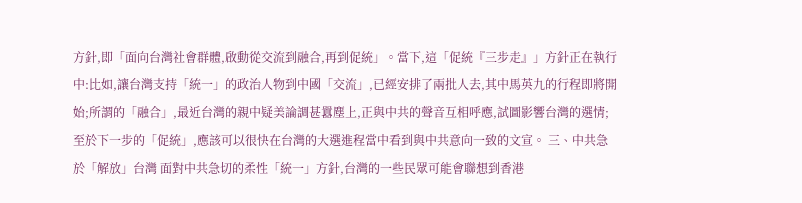方針,即「面向台灣社會群體,啟動從交流到融合,再到促統」。當下,這「促統『三步走』」方針正在執行中:比如,讓台灣支持「統一」的政治人物到中國「交流」,已經安排了兩批人去,其中馬英九的行程即將開始;所謂的「融合」,最近台灣的親中疑美論調甚囂塵上,正與中共的聲音互相呼應,試圖影響台灣的選情;至於下一步的「促統」,應該可以很快在台灣的大選進程當中看到與中共意向一致的文宣。 三、中共急於「解放」台灣 面對中共急切的柔性「統一」方針,台灣的一些民眾可能會聯想到香港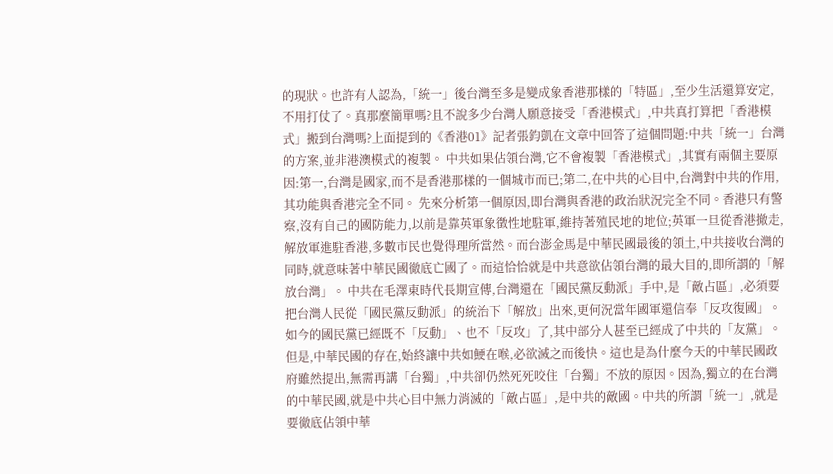的現狀。也許有人認為,「統一」後台灣至多是變成象香港那樣的「特區」,至少生活還算安定,不用打仗了。真那麼簡單嗎?且不說多少台灣人願意接受「香港模式」,中共真打算把「香港模式」搬到台灣嗎?上面提到的《香港01》記者張鈞凱在文章中回答了這個問題:中共「統一」台灣的方案,並非港澳模式的複製。 中共如果佔領台灣,它不會複製「香港模式」,其實有兩個主要原因:第一,台灣是國家,而不是香港那樣的一個城市而已;第二,在中共的心目中,台灣對中共的作用,其功能與香港完全不同。 先來分析第一個原因,即台灣與香港的政治狀況完全不同。香港只有警察,沒有自己的國防能力,以前是靠英軍象徵性地駐軍,維持著殖民地的地位;英軍一旦從香港撤走,解放軍進駐香港,多數市民也覺得理所當然。而台澎金馬是中華民國最後的領土,中共接收台灣的同時,就意味著中華民國徹底亡國了。而這恰恰就是中共意欲佔領台灣的最大目的,即所謂的「解放台灣」。 中共在毛澤東時代長期宣傳,台灣還在「國民黨反動派」手中,是「敵占區」,必須要把台灣人民從「國民黨反動派」的統治下「解放」出來,更何況當年國軍還信奉「反攻復國」。如今的國民黨已經既不「反動」、也不「反攻」了,其中部分人甚至已經成了中共的「友黨」。但是,中華民國的存在,始終讓中共如鯁在喉,必欲滅之而後快。這也是為什麼今天的中華民國政府雖然提出,無需再講「台獨」,中共卻仍然死死咬住「台獨」不放的原因。因為,獨立的在台灣的中華民國,就是中共心目中無力消滅的「敵占區」,是中共的敵國。中共的所謂「統一」,就是要徹底佔領中華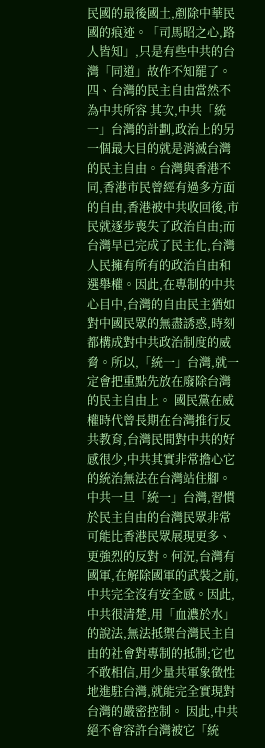民國的最後國土,剷除中華民國的痕迹。「司馬昭之心,路人皆知」,只是有些中共的台灣「同道」故作不知罷了。 四、台灣的民主自由當然不為中共所容 其次,中共「統一」台灣的計劃,政治上的另一個最大目的就是消滅台灣的民主自由。台灣與香港不同,香港市民曾經有過多方面的自由,香港被中共收回後,市民就逐步喪失了政治自由;而台灣早已完成了民主化,台灣人民擁有所有的政治自由和選舉權。因此,在專制的中共心目中,台灣的自由民主猶如對中國民眾的無盡誘惑,時刻都構成對中共政治制度的威脅。所以,「統一」台灣,就一定會把重點先放在廢除台灣的民主自由上。 國民黨在威權時代曾長期在台灣推行反共教育,台灣民間對中共的好感很少,中共其實非常擔心它的統治無法在台灣站住腳。中共一旦「統一」台灣,習慣於民主自由的台灣民眾非常可能比香港民眾展現更多、更強烈的反對。何況,台灣有國軍,在解除國軍的武裝之前,中共完全沒有安全感。因此,中共很清楚,用「血濃於水」的說法,無法抵禦台灣民主自由的社會對專制的抵制;它也不敢相信,用少量共軍象徵性地進駐台灣,就能完全實現對台灣的嚴密控制。 因此,中共絕不會容許台灣被它「統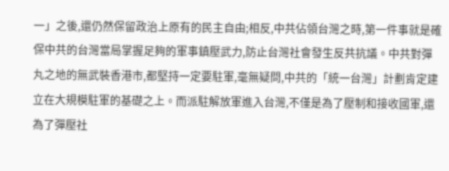一」之後,還仍然保留政治上原有的民主自由;相反,中共佔領台灣之時,第一件事就是確保中共的台灣當局掌握足夠的軍事鎮壓武力,防止台灣社會發生反共抗議。中共對彈丸之地的無武裝香港市,都堅持一定要駐軍,毫無疑問,中共的「統一台灣」計劃肯定建立在大規模駐軍的基礎之上。而派駐解放軍進入台灣,不僅是為了壓制和接收國軍,還為了彈壓社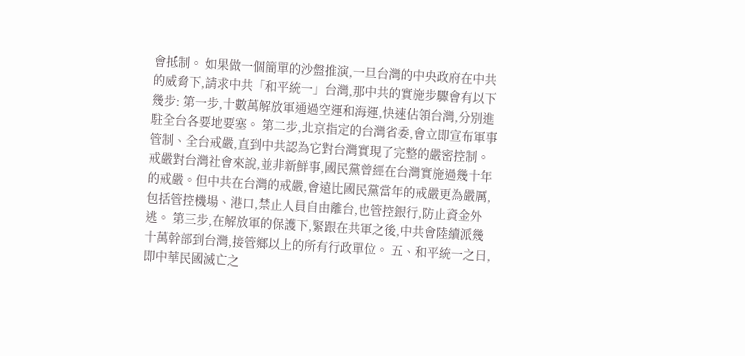會抵制。 如果做一個簡單的沙盤推演,一旦台灣的中央政府在中共的威脅下,請求中共「和平統一」台灣,那中共的實施步驟會有以下幾步: 第一步,十數萬解放軍通過空運和海運,快速佔領台灣,分別進駐全台各要地要塞。 第二步,北京指定的台灣省委,會立即宣布軍事管制、全台戒嚴,直到中共認為它對台灣實現了完整的嚴密控制。戒嚴對台灣社會來說,並非新鮮事,國民黨曾經在台灣實施過幾十年的戒嚴。但中共在台灣的戒嚴,會遠比國民黨當年的戒嚴更為嚴厲,包括管控機場、港口,禁止人員自由離台,也管控銀行,防止資金外逃。 第三步,在解放軍的保護下,緊跟在共軍之後,中共會陸續派幾十萬幹部到台灣,接管鄉以上的所有行政單位。 五、和平統一之日,即中華民國滅亡之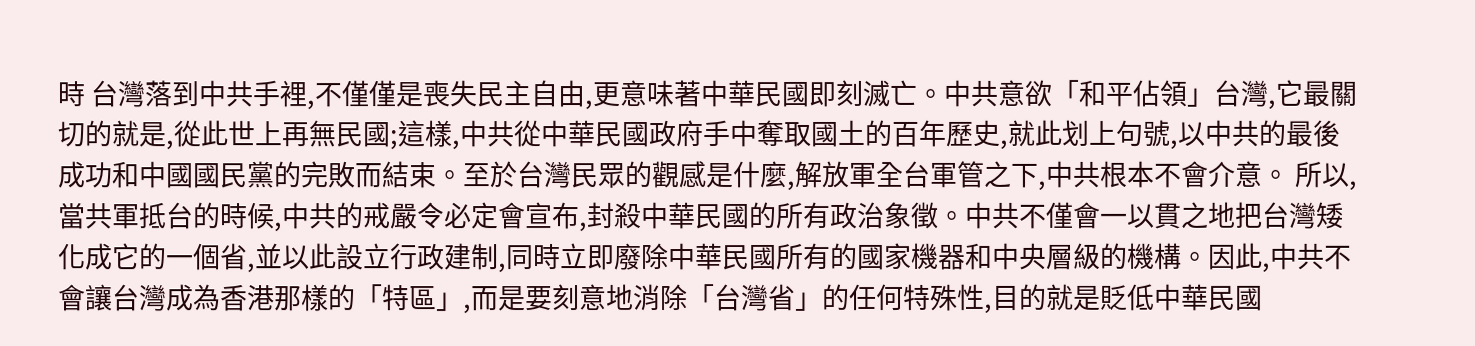時 台灣落到中共手裡,不僅僅是喪失民主自由,更意味著中華民國即刻滅亡。中共意欲「和平佔領」台灣,它最關切的就是,從此世上再無民國;這樣,中共從中華民國政府手中奪取國土的百年歷史,就此划上句號,以中共的最後成功和中國國民黨的完敗而結束。至於台灣民眾的觀感是什麼,解放軍全台軍管之下,中共根本不會介意。 所以,當共軍抵台的時候,中共的戒嚴令必定會宣布,封殺中華民國的所有政治象徵。中共不僅會一以貫之地把台灣矮化成它的一個省,並以此設立行政建制,同時立即廢除中華民國所有的國家機器和中央層級的機構。因此,中共不會讓台灣成為香港那樣的「特區」,而是要刻意地消除「台灣省」的任何特殊性,目的就是貶低中華民國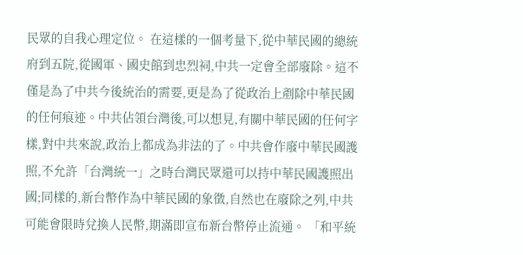民眾的自我心理定位。 在這樣的一個考量下,從中華民國的總統府到五院,從國軍、國史館到忠烈祠,中共一定會全部廢除。這不僅是為了中共今後統治的需要,更是為了從政治上剷除中華民國的任何痕迹。中共佔領台灣後,可以想見,有關中華民國的任何字樣,對中共來說,政治上都成為非法的了。中共會作廢中華民國護照,不允許「台灣統一」之時台灣民眾還可以持中華民國護照出國;同樣的,新台幣作為中華民國的象徵,自然也在廢除之列,中共可能會限時兌換人民幣,期滿即宣布新台幣停止流通。 「和平統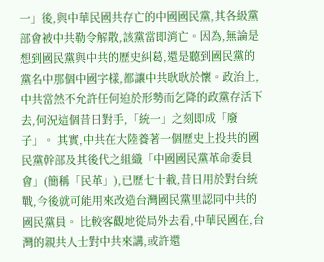一」後,與中華民國共存亡的中國國民黨,其各級黨部會被中共勒令解散,該黨當即消亡。因為,無論是想到國民黨與中共的歷史糾葛,還是聽到國民黨的黨名中那個中國字樣,都讓中共耿耿於懷。政治上,中共當然不允許任何迫於形勢而乞降的政黨存活下去,何況這個昔日對手,「統一」之刻即成「廢子」。 其實,中共在大陸養著一個歷史上投共的國民黨幹部及其後代之組織「中國國民黨革命委員會」(簡稱「民革」),已歷七十載,昔日用於對台統戰,今後就可能用來改造台灣國民黨里認同中共的國民黨員。 比較客觀地從局外去看,中華民國在,台灣的親共人士對中共來講,或許還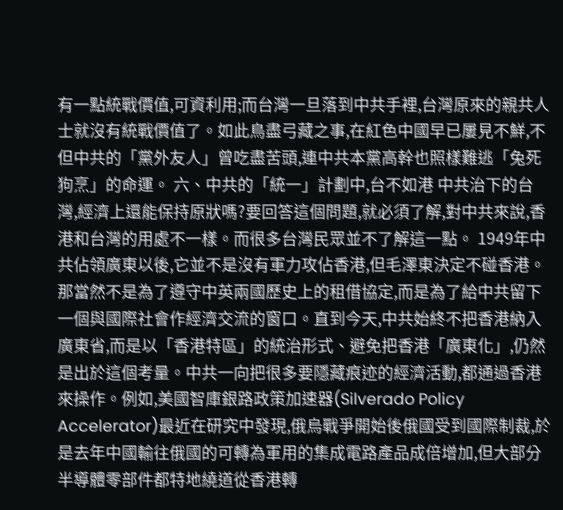有一點統戰價值,可資利用;而台灣一旦落到中共手裡,台灣原來的親共人士就沒有統戰價值了。如此鳥盡弓藏之事,在紅色中國早已屢見不鮮,不但中共的「黨外友人」曾吃盡苦頭,連中共本黨高幹也照樣難逃「兔死狗烹」的命運。 六、中共的「統一」計劃中,台不如港 中共治下的台灣,經濟上還能保持原狀嗎?要回答這個問題,就必須了解,對中共來說,香港和台灣的用處不一樣。而很多台灣民眾並不了解這一點。 1949年中共佔領廣東以後,它並不是沒有軍力攻佔香港,但毛澤東決定不碰香港。那當然不是為了遵守中英兩國歷史上的租借協定,而是為了給中共留下一個與國際社會作經濟交流的窗口。直到今天,中共始終不把香港納入廣東省,而是以「香港特區」的統治形式、避免把香港「廣東化」,仍然是出於這個考量。中共一向把很多要隱藏痕迹的經濟活動,都通過香港來操作。例如,美國智庫銀路政策加速器(Silverado Policy Accelerator)最近在研究中發現,俄烏戰爭開始後俄國受到國際制裁,於是去年中國輸往俄國的可轉為軍用的集成電路產品成倍增加,但大部分半導體零部件都特地繞道從香港轉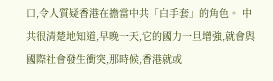口,令人質疑香港在擔當中共「白手套」的角色。 中共很清楚地知道,早晚一天,它的國力一旦增強,就會與國際社會發生衝突,那時候,香港就或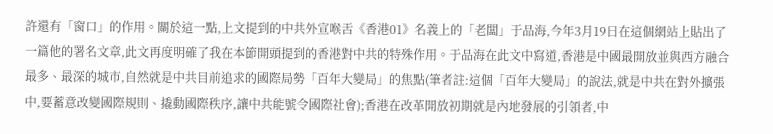許還有「窗口」的作用。關於這一點,上文提到的中共外宣喉舌《香港01》名義上的「老闆」于品海,今年3月19日在這個網站上貼出了一篇他的署名文章,此文再度明確了我在本節開頭提到的香港對中共的特殊作用。于品海在此文中寫道,香港是中國最開放並與西方融合最多、最深的城市,自然就是中共目前追求的國際局勢「百年大變局」的焦點(筆者註:這個「百年大變局」的說法,就是中共在對外擴張中,要蓄意改變國際規則、撬動國際秩序,讓中共能號令國際社會);香港在改革開放初期就是內地發展的引領者,中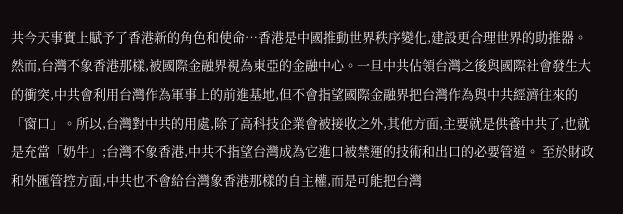共今天事實上賦予了香港新的角色和使命…香港是中國推動世界秩序變化,建設更合理世界的助推器。 然而,台灣不象香港那樣,被國際金融界視為東亞的金融中心。一旦中共佔領台灣之後與國際社會發生大的衝突,中共會利用台灣作為軍事上的前進基地,但不會指望國際金融界把台灣作為與中共經濟往來的「窗口」。所以,台灣對中共的用處,除了高科技企業會被接收之外,其他方面,主要就是供養中共了,也就是充當「奶牛」;台灣不象香港,中共不指望台灣成為它進口被禁運的技術和出口的必要管道。 至於財政和外匯管控方面,中共也不會給台灣象香港那樣的自主權,而是可能把台灣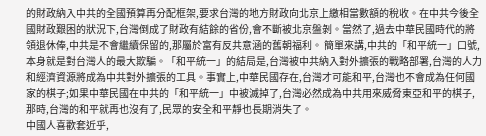的財政納入中共的全國預算再分配框架,要求台灣的地方財政向北京上繳相當數額的稅收。在中共今後全國財政艱困的狀況下,台灣倒成了財政有結餘的省份,會不斷被北京盤剝。當然了,過去中華民國時代的將領退休俸,中共是不會繼續保留的,那屬於富有反共意涵的舊朝福利。 簡單來講,中共的「和平統一」口號,本身就是對台灣人的最大欺騙。「和平統一」的結局是,台灣被中共納入對外擴張的戰略部署,台灣的人力和經濟資源將成為中共對外擴張的工具。事實上,中華民國存在,台灣才可能和平,台灣也不會成為任何國家的棋子;如果中華民國在中共的「和平統一」中被滅掉了,台灣必然成為中共用來威脅東亞和平的棋子,那時,台灣的和平就再也沒有了,民眾的安全和平靜也長期消失了。
中國人喜歡套近乎,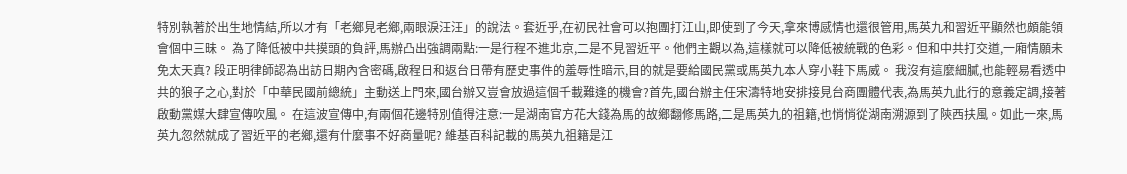特別執著於出生地情結,所以才有「老鄉見老鄉,兩眼淚汪汪」的說法。套近乎,在初民社會可以抱團打江山,即使到了今天,拿來博感情也還很管用,馬英九和習近平顯然也頗能領會個中三昧。 為了降低被中共摸頭的負評,馬辦凸出強調兩點:一是行程不進北京,二是不見習近平。他們主觀以為,這樣就可以降低被統戰的色彩。但和中共打交道,一廂情願未免太天真? 段正明律師認為出訪日期內含密碼,啟程日和返台日帶有歷史事件的羞辱性暗示,目的就是要給國民黨或馬英九本人穿小鞋下馬威。 我沒有這麼細膩,也能輕易看透中共的狼子之心,對於「中華民國前總統」主動送上門來,國台辦又豈會放過這個千載難逢的機會?首先,國台辦主任宋濤特地安排接見台商團體代表,為馬英九此行的意義定調,接著啟動黨媒大肆宣傳吹風。 在這波宣傳中,有兩個花邊特別值得注意:一是湖南官方花大錢為馬的故鄉翻修馬路,二是馬英九的祖籍,也悄悄從湖南溯源到了陝西扶風。如此一來,馬英九忽然就成了習近平的老鄉,還有什麼事不好商量呢? 維基百科記載的馬英九祖籍是江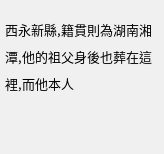西永新縣,籍貫則為湖南湘潭,他的祖父身後也葬在這裡,而他本人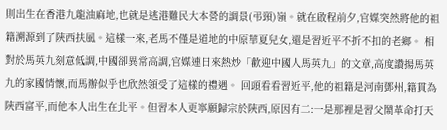則出生在香港九龍油麻地,也就是逃港難民大本營的調景(弔頸)嶺。就在啟程前夕,官媒突然將他的祖籍溯源到了陝西扶風。這樣一來,老馬不僅是道地的中原華夏兒女,還是習近平不折不扣的老鄉。 相對於馬英九刻意低調,中國卻異常高調,官媒連日來熱炒「歡迎中國人馬英九」的文章,高度讚揚馬英九的家國情懷,而馬辦似乎也欣然領受了這樣的禮遇。 回頭看看習近平,他的祖籍是河南鄧州,籍貫為陝西富平,而他本人出生在北平。但習本人更寧願歸宗於陝西,原因有二:一是那裡是習父鬧革命打天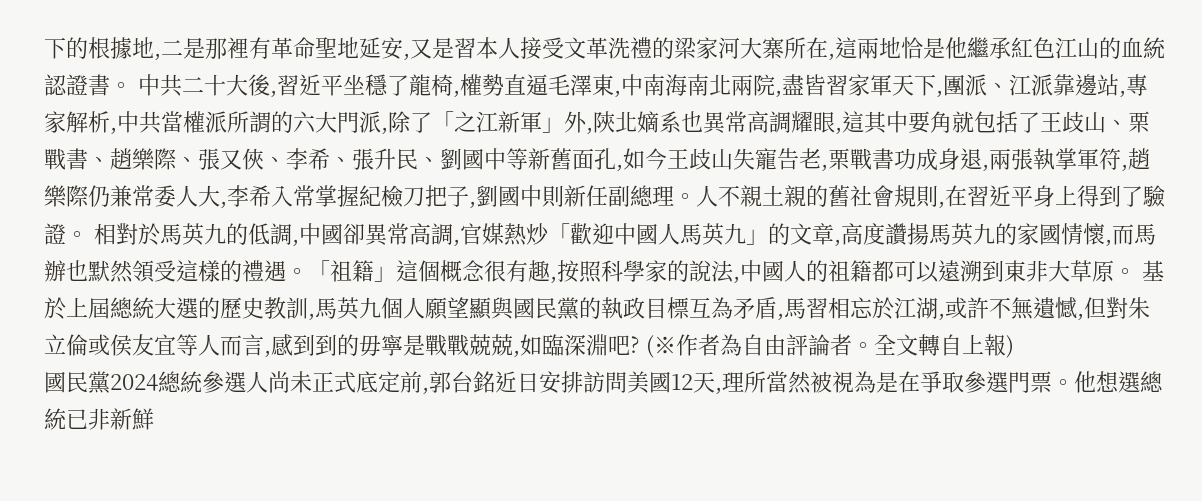下的根據地,二是那裡有革命聖地延安,又是習本人接受文革洗禮的梁家河大寨所在,這兩地恰是他繼承紅色江山的血統認證書。 中共二十大後,習近平坐穩了龍椅,權勢直逼毛澤東,中南海南北兩院,盡皆習家軍天下,團派、江派靠邊站,專家解析,中共當權派所謂的六大門派,除了「之江新軍」外,陝北嫡系也異常高調耀眼,這其中要角就包括了王歧山、栗戰書、趙樂際、張又俠、李希、張升民、劉國中等新舊面孔,如今王歧山失寵告老,栗戰書功成身退,兩張執掌軍符,趙樂際仍兼常委人大,李希入常掌握紀檢刀把子,劉國中則新任副總理。人不親土親的舊社會規則,在習近平身上得到了驗證。 相對於馬英九的低調,中國卻異常高調,官媒熱炒「歡迎中國人馬英九」的文章,高度讚揚馬英九的家國情懷,而馬辦也默然領受這樣的禮遇。「祖籍」這個概念很有趣,按照科學家的說法,中國人的祖籍都可以遠溯到東非大草原。 基於上屆總統大選的歷史教訓,馬英九個人願望顯與國民黨的執政目標互為矛盾,馬習相忘於江湖,或許不無遺憾,但對朱立倫或侯友宜等人而言,感到到的毋寧是戰戰兢兢,如臨深淵吧? (※作者為自由評論者。全文轉自上報)
國民黨2024總統參選人尚未正式底定前,郭台銘近日安排訪問美國12天,理所當然被視為是在爭取參選門票。他想選總統已非新鮮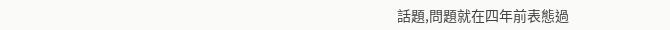話題,問題就在四年前表態過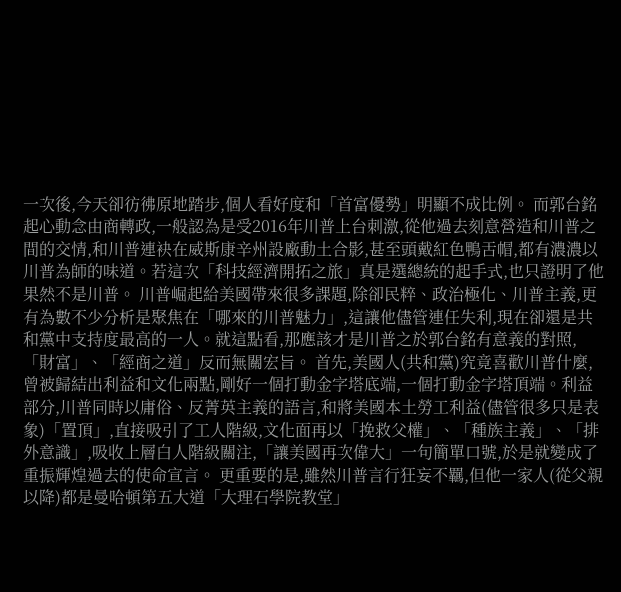一次後,今天卻彷彿原地踏步,個人看好度和「首富優勢」明顯不成比例。 而郭台銘起心動念由商轉政,一般認為是受2016年川普上台刺激,從他過去刻意營造和川普之間的交情,和川普連袂在威斯康辛州設廠動土合影,甚至頭戴紅色鴨舌帽,都有濃濃以川普為師的味道。若這次「科技經濟開拓之旅」真是選總統的起手式,也只證明了他果然不是川普。 川普崛起給美國帶來很多課題,除卻民粹、政治極化、川普主義,更有為數不少分析是聚焦在「哪來的川普魅力」,這讓他儘管連任失利,現在卻還是共和黨中支持度最高的一人。就這點看,那應該才是川普之於郭台銘有意義的對照,「財富」、「經商之道」反而無關宏旨。 首先,美國人(共和黨)究竟喜歡川普什麼,曾被歸結出利益和文化兩點,剛好一個打動金字塔底端,一個打動金字塔頂端。利益部分,川普同時以庸俗、反菁英主義的語言,和將美國本土勞工利益(儘管很多只是表象)「置頂」,直接吸引了工人階級,文化面再以「挽救父權」、「種族主義」、「排外意識」,吸收上層白人階級關注,「讓美國再次偉大」一句簡單口號,於是就變成了重振輝煌過去的使命宣言。 更重要的是,雖然川普言行狂妄不羈,但他一家人(從父親以降)都是曼哈頓第五大道「大理石學院教堂」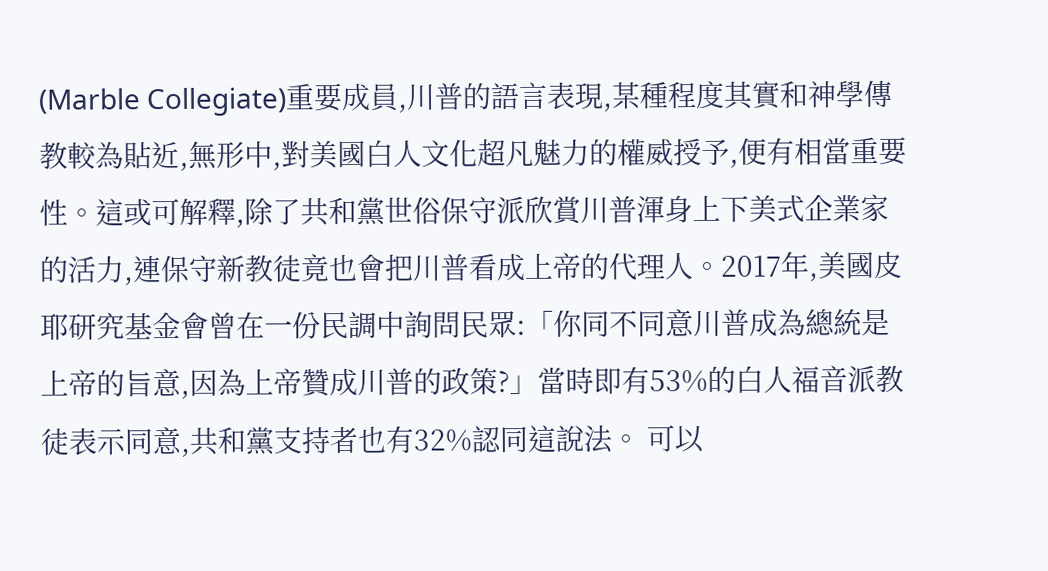(Marble Collegiate)重要成員,川普的語言表現,某種程度其實和神學傳教較為貼近,無形中,對美國白人文化超凡魅力的權威授予,便有相當重要性。這或可解釋,除了共和黨世俗保守派欣賞川普渾身上下美式企業家的活力,連保守新教徒竟也會把川普看成上帝的代理人。2017年,美國皮耶研究基金會曾在一份民調中詢問民眾:「你同不同意川普成為總統是上帝的旨意,因為上帝贊成川普的政策?」當時即有53%的白人福音派教徒表示同意,共和黨支持者也有32%認同這說法。 可以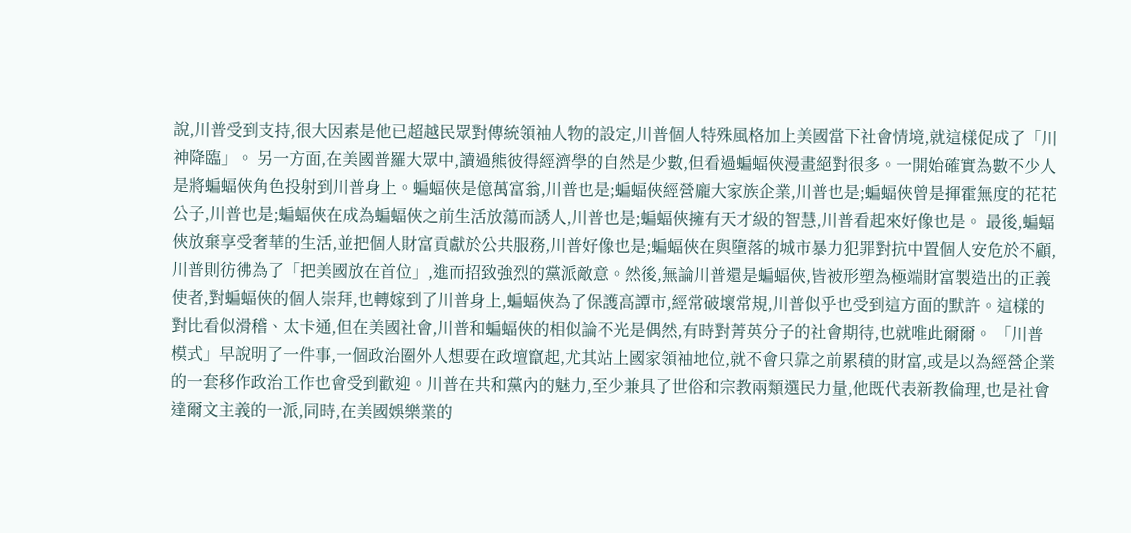說,川普受到支持,很大因素是他已超越民眾對傳統領袖人物的設定,川普個人特殊風格加上美國當下社會情境,就這樣促成了「川神降臨」。 另一方面,在美國普羅大眾中,讀過熊彼得經濟學的自然是少數,但看過蝙蝠俠漫畫絕對很多。一開始確實為數不少人是將蝙蝠俠角色投射到川普身上。蝙蝠俠是億萬富翁,川普也是;蝙蝠俠經營龐大家族企業,川普也是;蝙蝠俠曾是揮霍無度的花花公子,川普也是;蝙蝠俠在成為蝙蝠俠之前生活放蕩而誘人,川普也是;蝙蝠俠擁有天才級的智慧,川普看起來好像也是。 最後,蝙蝠俠放棄享受奢華的生活,並把個人財富貢獻於公共服務,川普好像也是;蝙蝠俠在與墮落的城市暴力犯罪對抗中置個人安危於不顧,川普則彷彿為了「把美國放在首位」,進而招致強烈的黨派敵意。然後,無論川普還是蝙蝠俠,皆被形塑為極端財富製造出的正義使者,對蝙蝠俠的個人崇拜,也轉嫁到了川普身上,蝙蝠俠為了保護高譚市,經常破壞常規,川普似乎也受到這方面的默許。這樣的對比看似滑稽、太卡通,但在美國社會,川普和蝙蝠俠的相似論不光是偶然,有時對菁英分子的社會期待,也就唯此爾爾。 「川普模式」早說明了一件事,一個政治圈外人想要在政壇竄起,尤其站上國家領袖地位,就不會只靠之前累積的財富,或是以為經營企業的一套移作政治工作也會受到歡迎。川普在共和黨內的魅力,至少兼具了世俗和宗教兩類選民力量,他既代表新教倫理,也是社會達爾文主義的一派,同時,在美國娛樂業的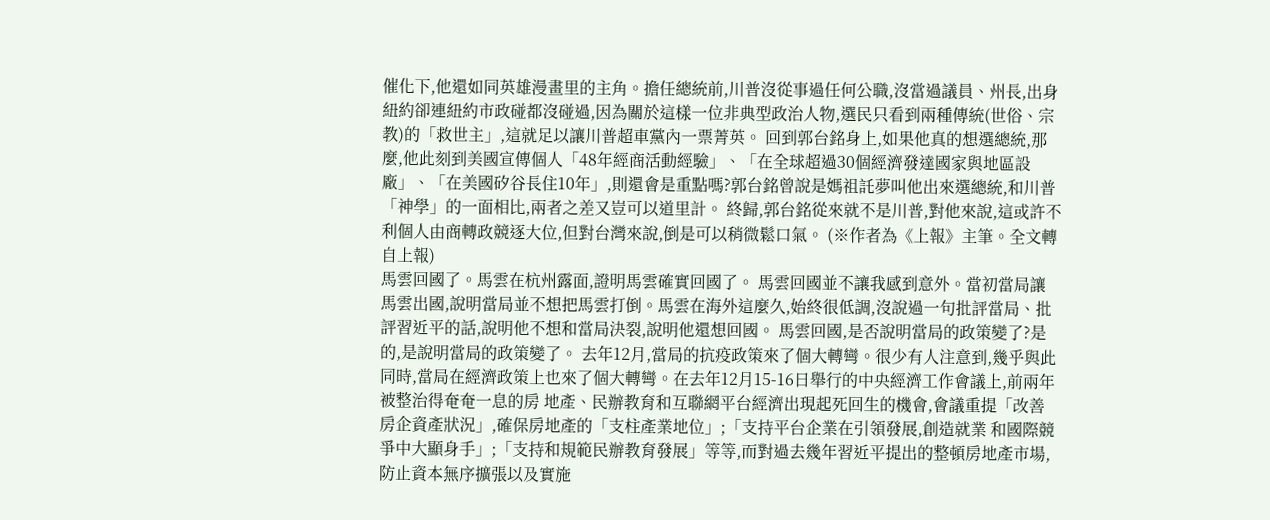催化下,他還如同英雄漫畫里的主角。擔任總統前,川普沒從事過任何公職,沒當過議員、州長,出身紐約卻連紐約市政碰都沒碰過,因為關於這樣一位非典型政治人物,選民只看到兩種傳統(世俗、宗教)的「救世主」,這就足以讓川普超車黨內一票菁英。 回到郭台銘身上,如果他真的想選總統,那麼,他此刻到美國宣傳個人「48年經商活動經驗」、「在全球超過30個經濟發達國家與地區設廠」、「在美國矽谷長住10年」,則還會是重點嗎?郭台銘曾說是媽祖託夢叫他出來選總統,和川普「神學」的一面相比,兩者之差又豈可以道里計。 終歸,郭台銘從來就不是川普,對他來說,這或許不利個人由商轉政競逐大位,但對台灣來說,倒是可以稍微鬆口氣。 (※作者為《上報》主筆。全文轉自上報)
馬雲回國了。馬雲在杭州露面,證明馬雲確實回國了。 馬雲回國並不讓我感到意外。當初當局讓馬雲出國,說明當局並不想把馬雲打倒。馬雲在海外這麼久,始終很低調,沒說過一句批評當局、批評習近平的話,說明他不想和當局決裂,說明他還想回國。 馬雲回國,是否說明當局的政策變了?是的,是說明當局的政策變了。 去年12月,當局的抗疫政策來了個大轉彎。很少有人注意到,幾乎與此同時,當局在經濟政策上也來了個大轉彎。在去年12月15-16日舉行的中央經濟工作會議上,前兩年被整治得奄奄一息的房 地產、民辦教育和互聯網平台經濟出現起死回生的機會,會議重提「改善房企資產狀況」,確保房地產的「支柱產業地位」;「支持平台企業在引領發展,創造就業 和國際競爭中大顯身手」;「支持和規範民辦教育發展」等等,而對過去幾年習近平提出的整頓房地產市場,防止資本無序擴張以及實施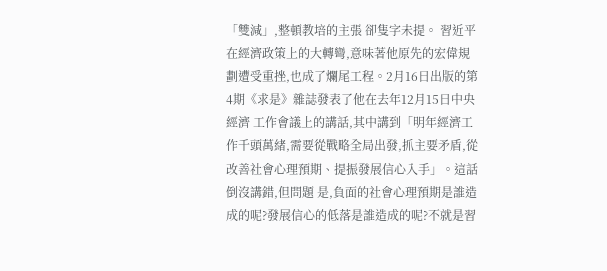「雙減」,整頓教培的主張 卻隻字未提。 習近平在經濟政策上的大轉彎,意味著他原先的宏偉規劃遭受重挫,也成了爛尾工程。2月16日出版的第4期《求是》雜誌發表了他在去年12月15日中央經濟 工作會議上的講話,其中講到「明年經濟工作千頭萬緒,需要從戰略全局出發,抓主要矛盾,從改善社會心理預期、提振發展信心入手」。這話倒沒講錯,但問題 是,負面的社會心理預期是誰造成的呢?發展信心的低落是誰造成的呢?不就是習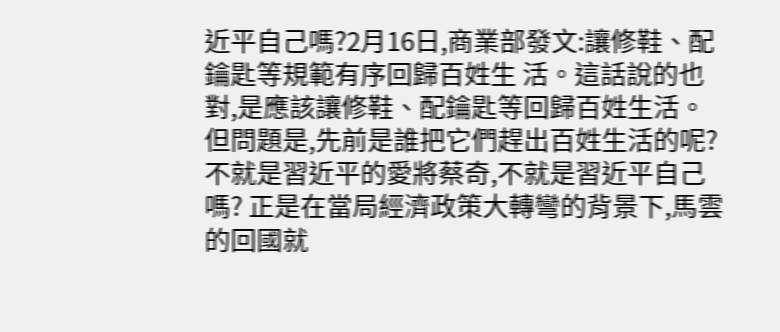近平自己嗎?2月16日,商業部發文:讓修鞋、配鑰匙等規範有序回歸百姓生 活。這話說的也對,是應該讓修鞋、配鑰匙等回歸百姓生活。但問題是,先前是誰把它們趕出百姓生活的呢?不就是習近平的愛將蔡奇,不就是習近平自己嗎? 正是在當局經濟政策大轉彎的背景下,馬雲的回國就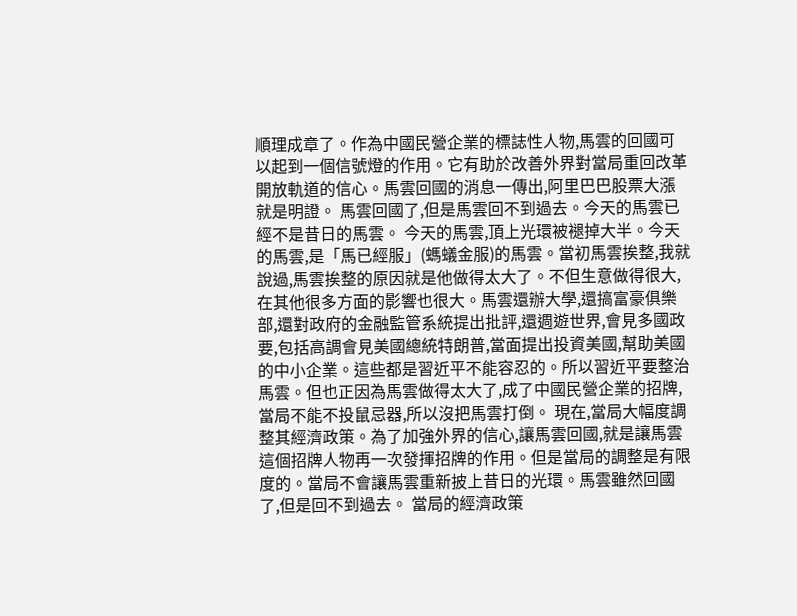順理成章了。作為中國民營企業的標誌性人物,馬雲的回國可以起到一個信號燈的作用。它有助於改善外界對當局重回改革開放軌道的信心。馬雲回國的消息一傳出,阿里巴巴股票大漲就是明證。 馬雲回國了,但是馬雲回不到過去。今天的馬雲已經不是昔日的馬雲。 今天的馬雲,頂上光環被褪掉大半。今天的馬雲,是「馬已經服」(螞蟻金服)的馬雲。當初馬雲挨整,我就說過,馬雲挨整的原因就是他做得太大了。不但生意做得很大,在其他很多方面的影響也很大。馬雲還辦大學,還搞富豪俱樂部,還對政府的金融監管系統提出批評,還週遊世界,會見多國政要,包括高調會見美國總統特朗普,當面提出投資美國,幫助美國的中小企業。這些都是習近平不能容忍的。所以習近平要整治馬雲。但也正因為馬雲做得太大了,成了中國民營企業的招牌,當局不能不投鼠忌器,所以沒把馬雲打倒。 現在,當局大幅度調整其經濟政策。為了加強外界的信心,讓馬雲回國,就是讓馬雲這個招牌人物再一次發揮招牌的作用。但是當局的調整是有限度的。當局不會讓馬雲重新披上昔日的光環。馬雲雖然回國了,但是回不到過去。 當局的經濟政策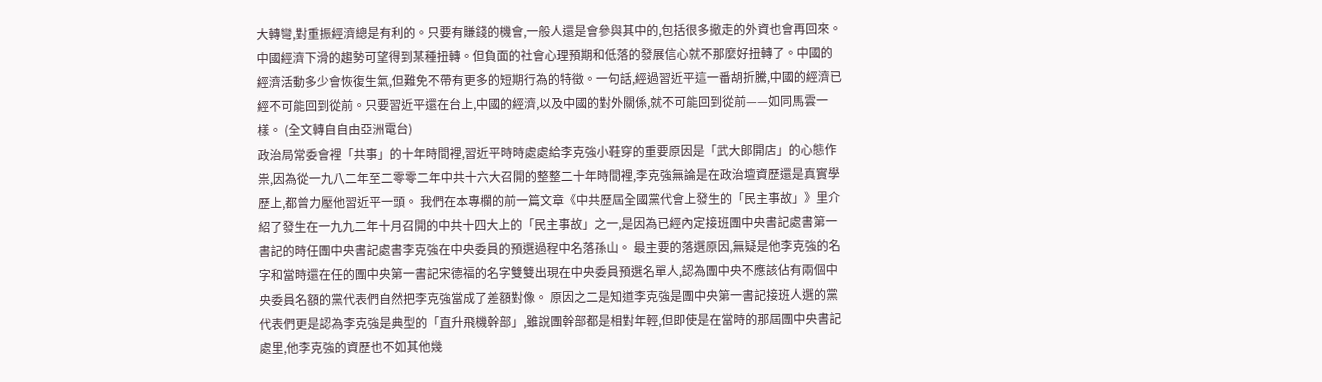大轉彎,對重振經濟總是有利的。只要有賺錢的機會,一般人還是會參與其中的,包括很多撤走的外資也會再回來。中國經濟下滑的趨勢可望得到某種扭轉。但負面的社會心理預期和低落的發展信心就不那麼好扭轉了。中國的 經濟活動多少會恢復生氣,但難免不帶有更多的短期行為的特徵。一句話,經過習近平這一番胡折騰,中國的經濟已經不可能回到從前。只要習近平還在台上,中國的經濟,以及中國的對外關係,就不可能回到從前——如同馬雲一樣。 (全文轉自自由亞洲電台)
政治局常委會裡「共事」的十年時間裡,習近平時時處處給李克強小鞋穿的重要原因是「武大郞開店」的心態作祟,因為從一九八二年至二零零二年中共十六大召開的整整二十年時間裡,李克強無論是在政治壇資歷還是真實學歷上,都曾力壓他習近平一頭。 我們在本專欄的前一篇文章《中共歷屆全國黨代會上發生的「民主事故」》里介紹了發生在一九九二年十月召開的中共十四大上的「民主事故」之一,是因為已經內定接班團中央書記處書第一書記的時任團中央書記處書李克強在中央委員的預選過程中名落孫山。 最主要的落選原因,無疑是他李克強的名字和當時還在任的團中央第一書記宋德福的名字雙雙出現在中央委員預選名單人,認為團中央不應該佔有兩個中央委員名額的黨代表們自然把李克強當成了差額對像。 原因之二是知道李克強是團中央第一書記接班人選的黨代表們更是認為李克強是典型的「直升飛機幹部」,雖說團幹部都是相對年輕,但即使是在當時的那屆團中央書記處里,他李克強的資歷也不如其他幾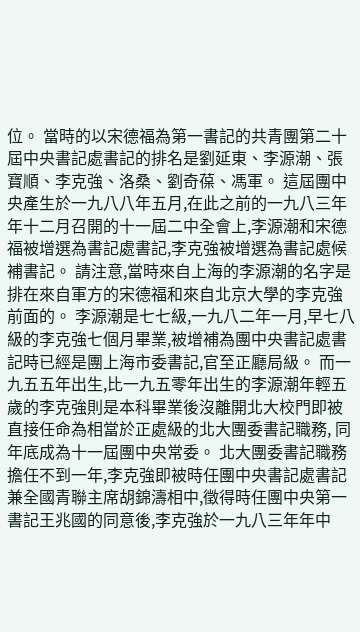位。 當時的以宋德福為第一書記的共青團第二十屆中央書記處書記的排名是劉延東、李源潮、張寶順、李克強、洛桑、劉奇葆、馮軍。 這屆團中央產生於一九八八年五月,在此之前的一九八三年年十二月召開的十一屆二中全會上,李源潮和宋德福被增選為書記處書記,李克強被增選為書記處候補書記。 請注意,當時來自上海的李源潮的名字是排在來自軍方的宋德福和來自北京大學的李克強前面的。 李源潮是七七級,一九八二年一月,早七八級的李克強七個月畢業,被增補為團中央書記處書記時已經是團上海市委書記,官至正廳局級。 而一九五五年出生,比一九五零年出生的李源潮年輕五歲的李克強則是本科畢業後沒離開北大校門即被直接任命為相當於正處級的北大團委書記職務, 同年底成為十一屆團中央常委。 北大團委書記職務擔任不到一年,李克強即被時任團中央書記處書記兼全國青聯主席胡錦濤相中,徵得時任團中央第一書記王兆國的同意後,李克強於一九八三年年中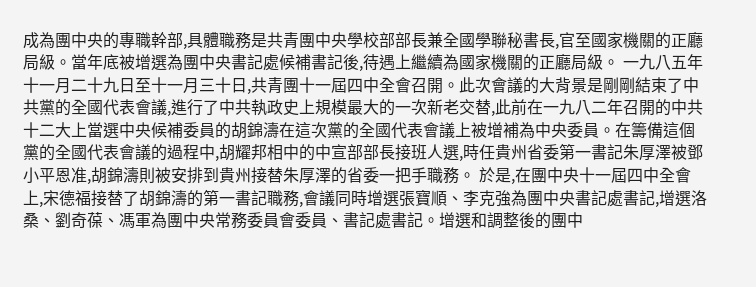成為團中央的專職幹部,具體職務是共青團中央學校部部長兼全國學聯秘書長,官至國家機關的正廳局級。當年底被增選為團中央書記處候補書記後,待遇上繼續為國家機關的正廳局級。 一九八五年十一月二十九日至十一月三十日,共青團十一屆四中全會召開。此次會議的大背景是剛剛結束了中共黨的全國代表會議,進行了中共執政史上規模最大的一次新老交替,此前在一九八二年召開的中共十二大上當選中央候補委員的胡錦濤在這次黨的全國代表會議上被增補為中央委員。在籌備這個黨的全國代表會議的過程中,胡耀邦相中的中宣部部長接班人選,時任貴州省委第一書記朱厚澤被鄧小平恩准,胡錦濤則被安排到貴州接替朱厚澤的省委一把手職務。 於是,在團中央十一屆四中全會上,宋德福接替了胡錦濤的第一書記職務,會議同時增選張寶順、李克強為團中央書記處書記,增選洛桑、劉奇葆、馮軍為團中央常務委員會委員、書記處書記。增選和調整後的團中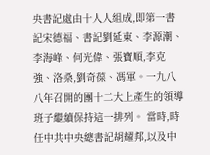央書記處由十人人組成,即第一書記宋德福、書記劉延東、李源潮、李海峰、何光偉、張寶順,李克強、洛桑,劉奇葆、馮軍。一九八八年召開的團十二大上產生的領導班子繼續保持這一排列。 當時,時任中共中央總書記胡耀邦,以及中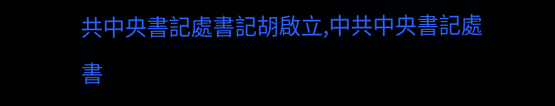共中央書記處書記胡啟立,中共中央書記處書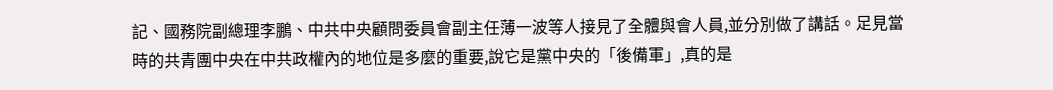記、國務院副總理李鵬、中共中央顧問委員會副主任薄一波等人接見了全體與會人員,並分別做了講話。足見當時的共青團中央在中共政權內的地位是多麼的重要,說它是黨中央的「後備軍」,真的是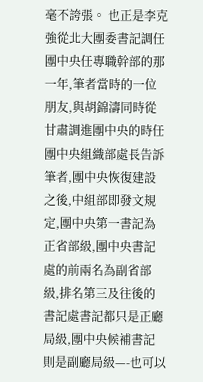毫不誇張。 也正是李克強從北大團委書記調任團中央任專職幹部的那一年,筆者當時的一位朋友,與胡錦濤同時從甘肅調進團中央的時任團中央組織部處長告訴筆者,團中央恢復建設之後,中組部即發文規定,團中央第一書記為正省部級,團中央書記處的前兩名為副省部級,排名第三及往後的書記處書記都只是正廳局級,團中央候補書記則是副廳局級—-也可以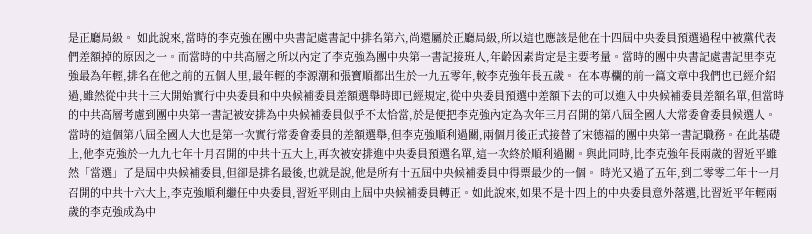是正廳局級。 如此說來,當時的李克強在團中央書記處書記中排名第六,尚還屬於正廳局級,所以這也應該是他在十四屆中央委員預選過程中被黨代表們差額掉的原因之一。而當時的中共高層之所以內定了李克強為團中央第一書記接班人,年齡因素肯定是主要考量。當時的團中央書記處書記里李克強最為年輕,排名在他之前的五個人里,最年輕的李源潮和張寶順都出生於一九五零年,較李克強年長五歲。 在本專欄的前一篇文章中我們也已經介紹過,雖然從中共十三大開始實行中央委員和中央候補委員差額選舉時即已經規定,從中央委員預選中差額下去的可以進入中央候補委員差額名單,但當時的中共高層考慮到團中央第一書記被安排為中央候補委員似乎不太恰當,於是便把李克強內定為次年三月召開的第八屆全國人大常委會委員候選人。當時的這個第八屆全國人大也是第一次實行常委會委員的差額選舉,但李克強順利過關,兩個月後正式接替了宋德福的團中央第一書記職務。在此基礎上,他李克強於一九九七年十月召開的中共十五大上,再次被安排進中央委員預選名單,這一次終於順利過關。與此同時,比李克強年長兩歲的習近平雖然「當選」了是屆中央候補委員,但卻是排名最後,也就是說,他是所有十五屆中央候補委員中得票最少的一個。 時光又過了五年,到二零零二年十一月召開的中共十六大上,李克強順利繼任中央委員,習近平則由上屆中央候補委員轉正。如此說來,如果不是十四上的中央委員意外落選,比習近平年輕兩歲的李克強成為中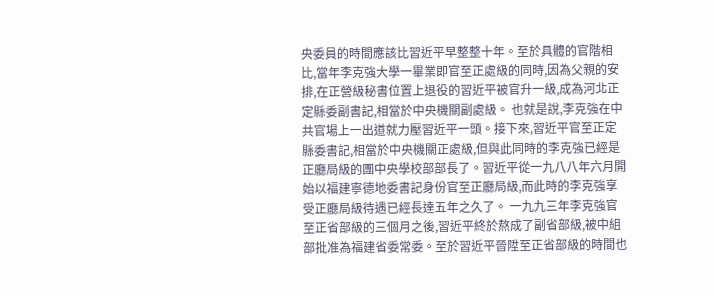央委員的時間應該比習近平早整整十年。至於具體的官階相比,當年李克強大學一畢業即官至正處級的同時,因為父親的安排,在正營級秘書位置上退役的習近平被官升一級,成為河北正定縣委副書記,相當於中央機關副處級。 也就是說,李克強在中共官場上一出道就力壓習近平一頭。接下來,習近平官至正定縣委書記,相當於中央機關正處級,但與此同時的李克強已經是正廳局級的團中央學校部部長了。習近平從一九八八年六月開始以福建寧德地委書記身份官至正廳局級,而此時的李克強享受正廳局級待遇已經長達五年之久了。 一九九三年李克強官至正省部級的三個月之後,習近平終於熬成了副省部級,被中組部批准為福建省委常委。至於習近平晉陞至正省部級的時間也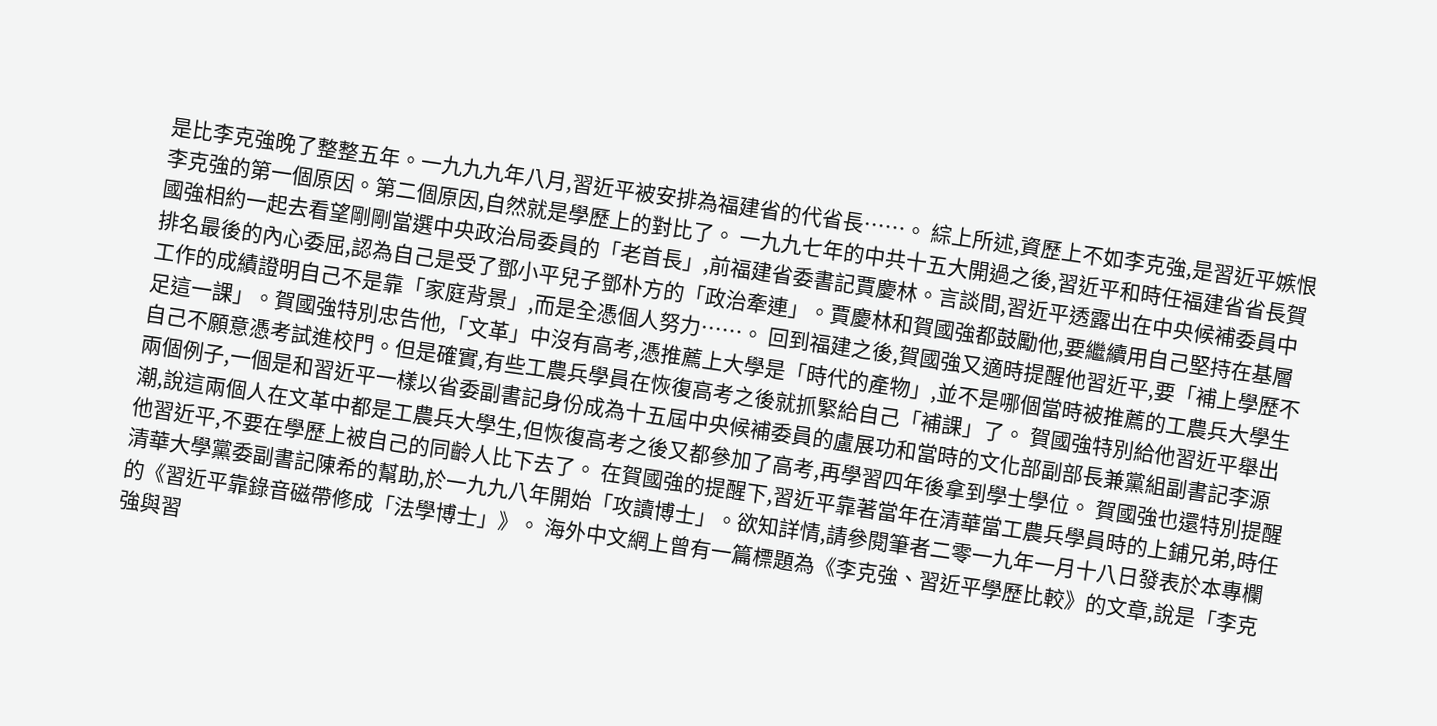是比李克強晚了整整五年。一九九九年八月,習近平被安排為福建省的代省長……。 綜上所述,資歷上不如李克強,是習近平嫉恨李克強的第一個原因。第二個原因,自然就是學歷上的對比了。 一九九七年的中共十五大開過之後,習近平和時任福建省省長賀國強相約一起去看望剛剛當選中央政治局委員的「老首長」,前福建省委書記賈慶林。言談間,習近平透露出在中央候補委員中排名最後的內心委屈,認為自己是受了鄧小平兒子鄧朴方的「政治牽連」。賈慶林和賀國強都鼓勵他,要繼續用自己堅持在基層工作的成績證明自己不是靠「家庭背景」,而是全憑個人努力……。 回到福建之後,賀國強又適時提醒他習近平,要「補上學歷不足這一課」。賀國強特別忠告他,「文革」中沒有高考,憑推薦上大學是「時代的產物」,並不是哪個當時被推薦的工農兵大學生自己不願意憑考試進校門。但是確實,有些工農兵學員在恢復高考之後就抓緊給自己「補課」了。 賀國強特別給他習近平舉出兩個例子,一個是和習近平一樣以省委副書記身份成為十五屆中央候補委員的盧展功和當時的文化部副部長兼黨組副書記李源潮,說這兩個人在文革中都是工農兵大學生,但恢復高考之後又都參加了高考,再學習四年後拿到學士學位。 賀國強也還特別提醒他習近平,不要在學歷上被自己的同齡人比下去了。 在賀國強的提醒下,習近平靠著當年在清華當工農兵學員時的上鋪兄弟,時任清華大學黨委副書記陳希的幫助,於一九九八年開始「攻讀博士」。欲知詳情,請參閱筆者二零一九年一月十八日發表於本專欄的《習近平靠錄音磁帶修成「法學博士」》。 海外中文網上曾有一篇標題為《李克強、習近平學歷比較》的文章,說是「李克強與習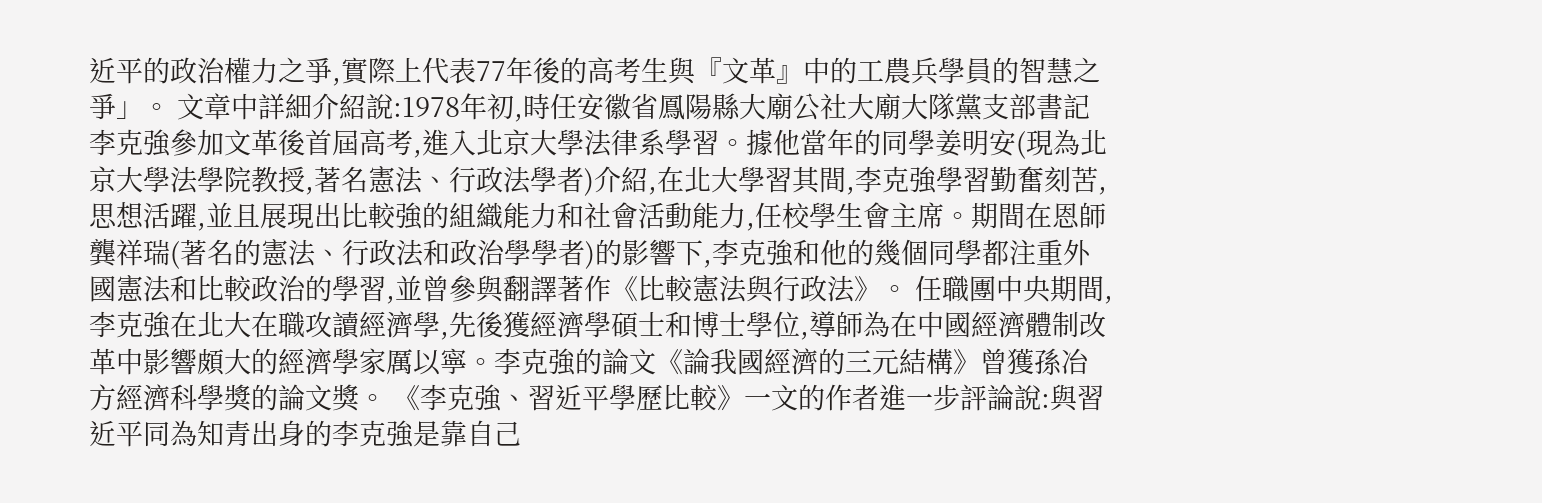近平的政治權力之爭,實際上代表77年後的高考生與『文革』中的工農兵學員的智慧之爭」。 文章中詳細介紹說:1978年初,時任安徽省鳳陽縣大廟公社大廟大隊黨支部書記李克強參加文革後首屆高考,進入北京大學法律系學習。據他當年的同學姜明安(現為北京大學法學院教授,著名憲法、行政法學者)介紹,在北大學習其間,李克強學習勤奮刻苦,思想活躍,並且展現出比較強的組織能力和社會活動能力,任校學生會主席。期間在恩師龔祥瑞(著名的憲法、行政法和政治學學者)的影響下,李克強和他的幾個同學都注重外國憲法和比較政治的學習,並曾參與翻譯著作《比較憲法與行政法》。 任職團中央期間,李克強在北大在職攻讀經濟學,先後獲經濟學碩士和博士學位,導師為在中國經濟體制改革中影響頗大的經濟學家厲以寧。李克強的論文《論我國經濟的三元結構》曾獲孫冶方經濟科學獎的論文獎。 《李克強、習近平學歷比較》一文的作者進一步評論說:與習近平同為知青出身的李克強是靠自己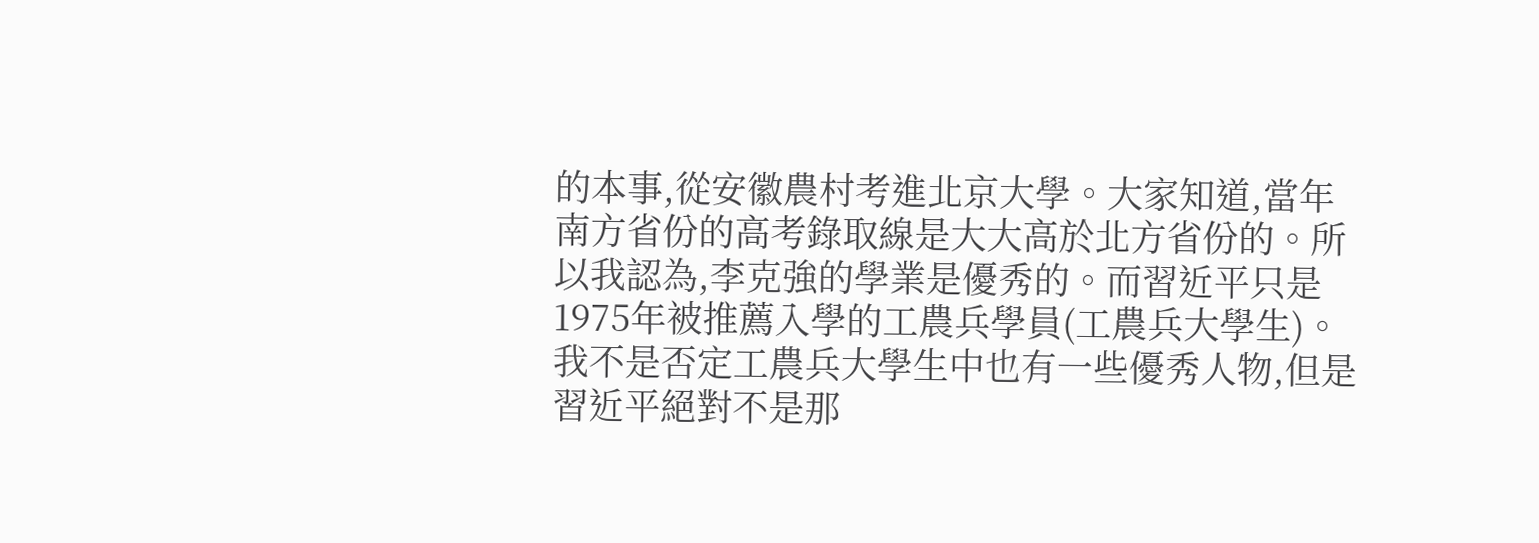的本事,從安徽農村考進北京大學。大家知道,當年南方省份的高考錄取線是大大高於北方省份的。所以我認為,李克強的學業是優秀的。而習近平只是1975年被推薦入學的工農兵學員(工農兵大學生)。我不是否定工農兵大學生中也有一些優秀人物,但是習近平絕對不是那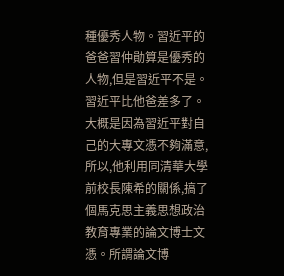種優秀人物。習近平的爸爸習仲勛算是優秀的人物,但是習近平不是。習近平比他爸差多了。 大概是因為習近平對自己的大專文憑不夠滿意,所以,他利用同清華大學前校長陳希的關係,搞了個馬克思主義思想政治教育專業的論文博士文憑。所謂論文博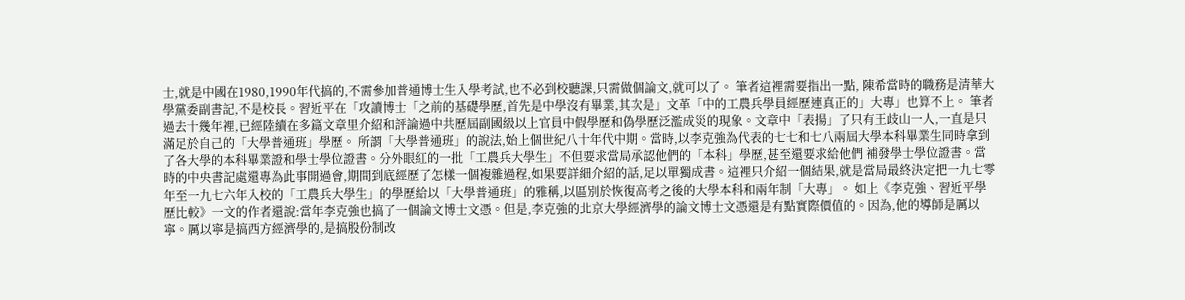士,就是中國在1980,1990年代搞的,不需參加普通博士生入學考試,也不必到校聽課,只需做個論文,就可以了。 筆者這裡需要指出一點, 陳希當時的職務是清華大學黨委副書記,不是校長。習近平在「攻讀博士「之前的基礎學歷,首先是中學沒有畢業,其次是」文革「中的工農兵學員經歷連真正的」大專」也算不上。 筆者過去十幾年裡,已經陸續在多篇文章里介紹和評論過中共歷屆副國級以上官員中假學歷和偽學歷泛濫成災的現象。文章中「表揚」了只有王歧山一人,一直是只滿足於自己的「大學普通班」學歷。 所謂「大學普通班」的說法,始上個世紀八十年代中期。當時,以李克強為代表的七七和七八兩屆大學本科畢業生同時拿到了各大學的本科畢業證和學士學位證書。分外眼紅的一批「工農兵大學生」不但要求當局承認他們的「本科」學歷,甚至還要求給他們 補發學士學位證書。當時的中央書記處還專為此事開過會,期間到底經歷了怎樣一個複雜過程,如果要詳細介紹的話,足以單獨成書。這裡只介紹一個結果,就是當局最終決定把一九七零年至一九七六年入校的「工農兵大學生」的學歷給以「大學普通班」的雅稱,以區別於恢復高考之後的大學本科和兩年制「大專」。 如上《李克強、習近平學歷比較》一文的作者還說:當年李克強也搞了一個論文博士文憑。但是,李克強的北京大學經濟學的論文博士文憑還是有點實際價值的。因為,他的導師是厲以寧。厲以寧是搞西方經濟學的,是搞股份制改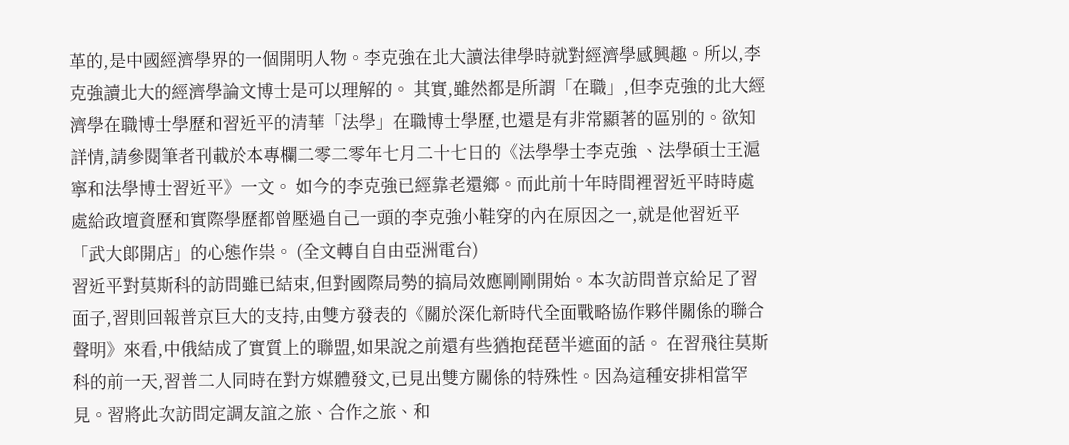革的,是中國經濟學界的一個開明人物。李克強在北大讀法律學時就對經濟學感興趣。所以,李克強讀北大的經濟學論文博士是可以理解的。 其實,雖然都是所謂「在職」,但李克強的北大經濟學在職博士學歷和習近平的清華「法學」在職博士學歷,也還是有非常顯著的區別的。欲知詳情,請參閱筆者刊載於本專欄二零二零年七月二十七日的《法學學士李克強 、法學碩士王滬寧和法學博士習近平》一文。 如今的李克強已經靠老還鄉。而此前十年時間裡習近平時時處處給政壇資歷和實際學歷都曾壓過自己一頭的李克強小鞋穿的內在原因之一,就是他習近平「武大郞開店」的心態作祟。 (全文轉自自由亞洲電台)
習近平對莫斯科的訪問雖已結束,但對國際局勢的搞局效應剛剛開始。本次訪問普京給足了習面子,習則回報普京巨大的支持,由雙方發表的《關於深化新時代全面戰略協作夥伴關係的聯合聲明》來看,中俄結成了實質上的聯盟,如果說之前還有些猶抱琵琶半遮面的話。 在習飛往莫斯科的前一天,習普二人同時在對方媒體發文,已見出雙方關係的特殊性。因為這種安排相當罕見。習將此次訪問定調友誼之旅、合作之旅、和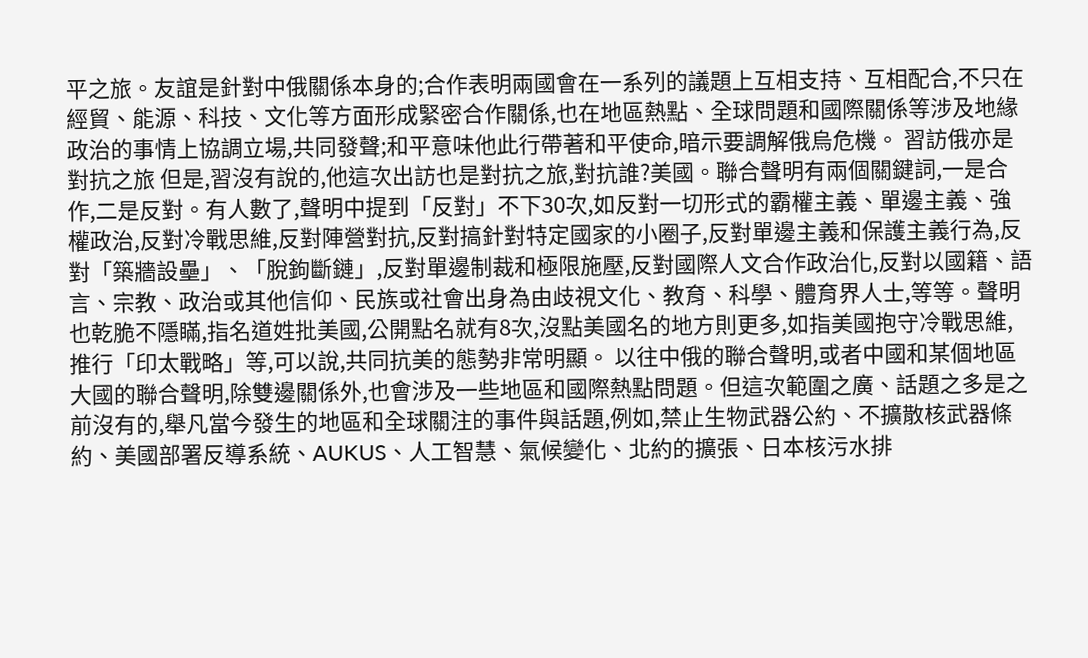平之旅。友誼是針對中俄關係本身的;合作表明兩國會在一系列的議題上互相支持、互相配合,不只在經貿、能源、科技、文化等方面形成緊密合作關係,也在地區熱點、全球問題和國際關係等涉及地緣政治的事情上協調立場,共同發聲;和平意味他此行帶著和平使命,暗示要調解俄烏危機。 習訪俄亦是對抗之旅 但是,習沒有說的,他這次出訪也是對抗之旅,對抗誰?美國。聯合聲明有兩個關鍵詞,一是合作,二是反對。有人數了,聲明中提到「反對」不下30次,如反對一切形式的霸權主義、單邊主義、強權政治,反對冷戰思維,反對陣營對抗,反對搞針對特定國家的小圈子,反對單邊主義和保護主義行為,反對「築牆設壘」、「脫鉤斷鏈」,反對單邊制裁和極限施壓,反對國際人文合作政治化,反對以國籍、語言、宗教、政治或其他信仰、民族或社會出身為由歧視文化、教育、科學、體育界人士,等等。聲明也乾脆不隱瞞,指名道姓批美國,公開點名就有8次,沒點美國名的地方則更多,如指美國抱守冷戰思維,推行「印太戰略」等,可以說,共同抗美的態勢非常明顯。 以往中俄的聯合聲明,或者中國和某個地區大國的聯合聲明,除雙邊關係外,也會涉及一些地區和國際熱點問題。但這次範圍之廣、話題之多是之前沒有的,舉凡當今發生的地區和全球關注的事件與話題,例如,禁止生物武器公約、不擴散核武器條約、美國部署反導系統、AUKUS、人工智慧、氣候變化、北約的擴張、日本核污水排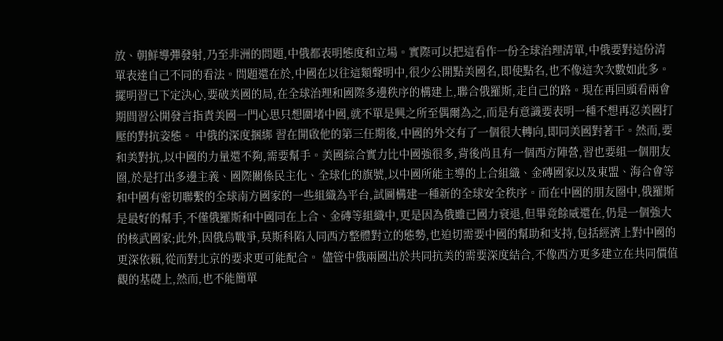放、朝鮮導彈發射,乃至非洲的問題,中俄都表明態度和立場。實際可以把這看作一份全球治理清單,中俄要對這份清單表達自己不同的看法。問題還在於,中國在以往這類聲明中,很少公開點美國名,即使點名,也不像這次次數如此多。擺明習已下定決心,要破美國的局,在全球治理和國際多邊秩序的構建上,聯合俄羅斯,走自己的路。現在再回頭看兩會期間習公開發言指責美國一門心思只想圍堵中國,就不單是興之所至偶爾為之,而是有意識要表明一種不想再忍美國打壓的對抗姿態。 中俄的深度捆綁 習在開啟他的第三任期後,中國的外交有了一個很大轉向,即同美國對著干。然而,要和美對抗,以中國的力量還不夠,需要幫手。美國綜合實力比中國強很多,背後尚且有一個西方陣營,習也要組一個朋友圈,於是打出多邊主義、國際關係民主化、全球化的旗號,以中國所能主導的上合組織、金磚國家以及東盟、海合會等和中國有密切聯繫的全球南方國家的一些組織為平台,試圖構建一種新的全球安全秩序。而在中國的朋友圈中,俄羅斯是最好的幫手,不僅俄羅斯和中國同在上合、金磚等組織中,更是因為俄雖已國力衰退,但畢竟餘威還在,仍是一個強大的核武國家;此外,因俄烏戰爭,莫斯科陷入同西方整體對立的態勢,也迫切需要中國的幫助和支持,包括經濟上對中國的更深依賴,從而對北京的要求更可能配合。 儘管中俄兩國出於共同抗美的需要深度結合,不像西方更多建立在共同價值觀的基礎上,然而,也不能簡單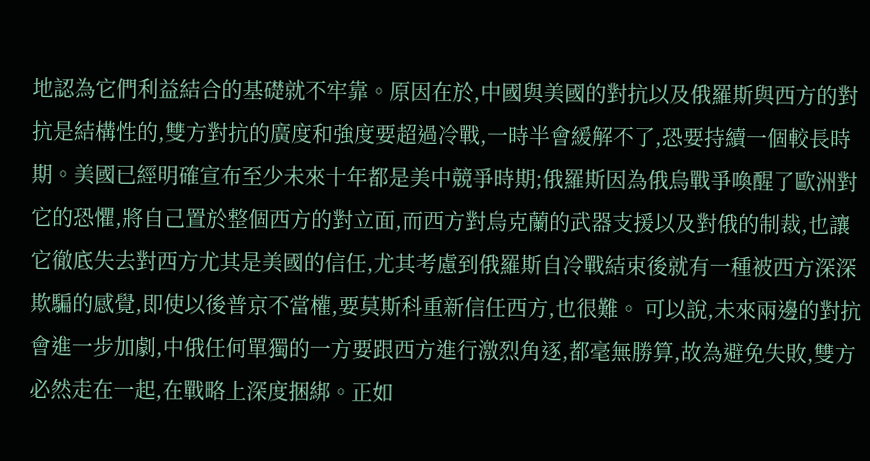地認為它們利益結合的基礎就不牢靠。原因在於,中國與美國的對抗以及俄羅斯與西方的對抗是結構性的,雙方對抗的廣度和強度要超過冷戰,一時半會緩解不了,恐要持續一個較長時期。美國已經明確宣布至少未來十年都是美中競爭時期;俄羅斯因為俄烏戰爭喚醒了歐洲對它的恐懼,將自己置於整個西方的對立面,而西方對烏克蘭的武器支援以及對俄的制裁,也讓它徹底失去對西方尤其是美國的信任,尤其考慮到俄羅斯自冷戰結束後就有一種被西方深深欺騙的感覺,即使以後普京不當權,要莫斯科重新信任西方,也很難。 可以說,未來兩邊的對抗會進一步加劇,中俄任何單獨的一方要跟西方進行激烈角逐,都毫無勝算,故為避免失敗,雙方必然走在一起,在戰略上深度捆綁。正如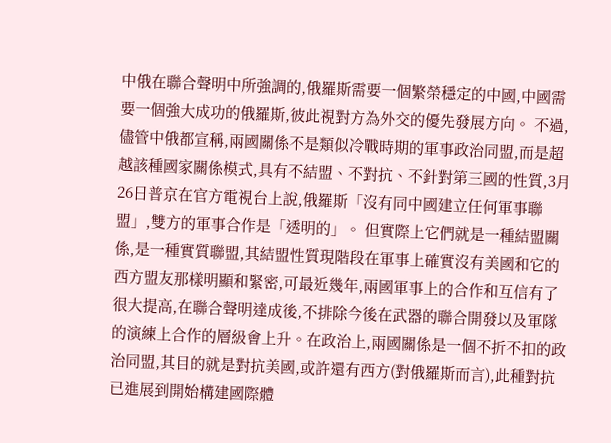中俄在聯合聲明中所強調的,俄羅斯需要一個繁榮穩定的中國,中國需要一個強大成功的俄羅斯,彼此視對方為外交的優先發展方向。 不過,儘管中俄都宣稱,兩國關係不是類似冷戰時期的軍事政治同盟,而是超越該種國家關係模式,具有不結盟、不對抗、不針對第三國的性質,3月26日普京在官方電視台上說,俄羅斯「沒有同中國建立任何軍事聯盟」,雙方的軍事合作是「透明的」。 但實際上它們就是一種結盟關係,是一種實質聯盟,其結盟性質現階段在軍事上確實沒有美國和它的西方盟友那樣明顯和緊密,可最近幾年,兩國軍事上的合作和互信有了很大提高,在聯合聲明達成後,不排除今後在武器的聯合開發以及軍隊的演練上合作的層級會上升。在政治上,兩國關係是一個不折不扣的政治同盟,其目的就是對抗美國,或許還有西方(對俄羅斯而言),此種對抗已進展到開始構建國際體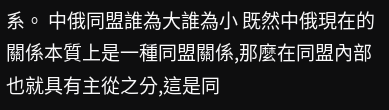系。 中俄同盟誰為大誰為小 既然中俄現在的關係本質上是一種同盟關係,那麼在同盟內部也就具有主從之分,這是同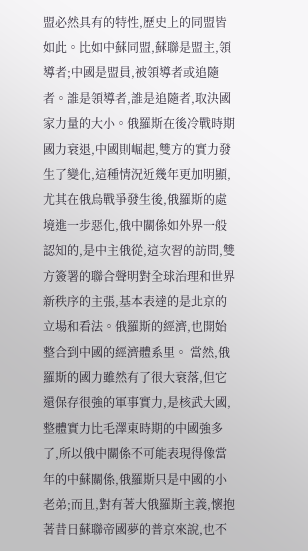盟必然具有的特性,歷史上的同盟皆如此。比如中蘇同盟,蘇聯是盟主,領導者;中國是盟員,被領導者或追隨者。誰是領導者,誰是追隨者,取決國家力量的大小。俄羅斯在後冷戰時期國力衰退,中國則崛起,雙方的實力發生了變化,這種情況近幾年更加明顯,尤其在俄烏戰爭發生後,俄羅斯的處境進一步惡化,俄中關係如外界一般認知的,是中主俄從,這次習的訪問,雙方簽署的聯合聲明對全球治理和世界新秩序的主張,基本表達的是北京的立場和看法。俄羅斯的經濟,也開始整合到中國的經濟體系里。 當然,俄羅斯的國力雖然有了很大衰落,但它還保存很強的軍事實力,是核武大國,整體實力比毛澤東時期的中國強多了,所以俄中關係不可能表現得像當年的中蘇關係,俄羅斯只是中國的小老弟;而且,對有著大俄羅斯主義,懷抱著昔日蘇聯帝國夢的普京來說,也不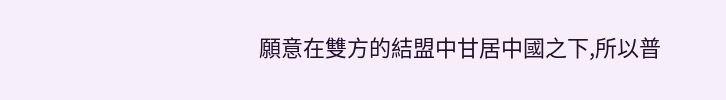願意在雙方的結盟中甘居中國之下,所以普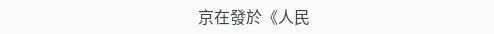京在發於《人民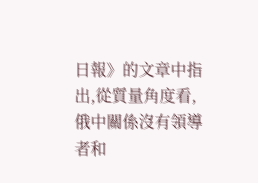日報》的文章中指出,從質量角度看,俄中關係沒有領導者和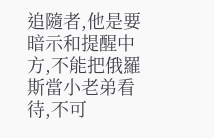追隨者,他是要暗示和提醒中方,不能把俄羅斯當小老弟看待,不可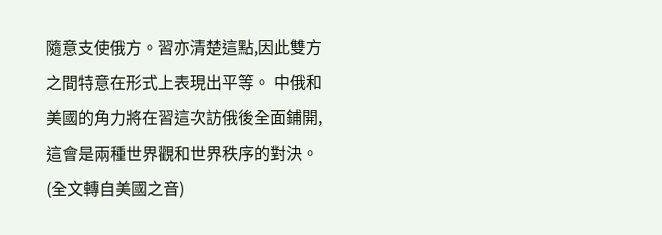隨意支使俄方。習亦清楚這點,因此雙方之間特意在形式上表現出平等。 中俄和美國的角力將在習這次訪俄後全面鋪開,這會是兩種世界觀和世界秩序的對決。 (全文轉自美國之音)